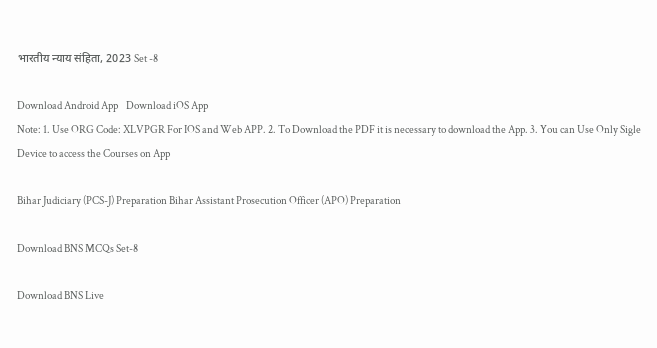भारतीय न्याय संहिता, 2023 Set -8

Download Android App    Download iOS App
Note: 1. Use ORG Code: XLVPGR For IOS and Web APP. 2. To Download the PDF it is necessary to download the App. 3. You can Use Only Sigle Device to access the Courses on App

Bihar Judiciary (PCS-J) Preparation Bihar Assistant Prosecution Officer (APO) Preparation

Download BNS MCQs Set-8

Download BNS Live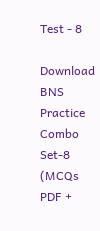Test - 8

Download BNS Practice Combo Set-8 (MCQs PDF +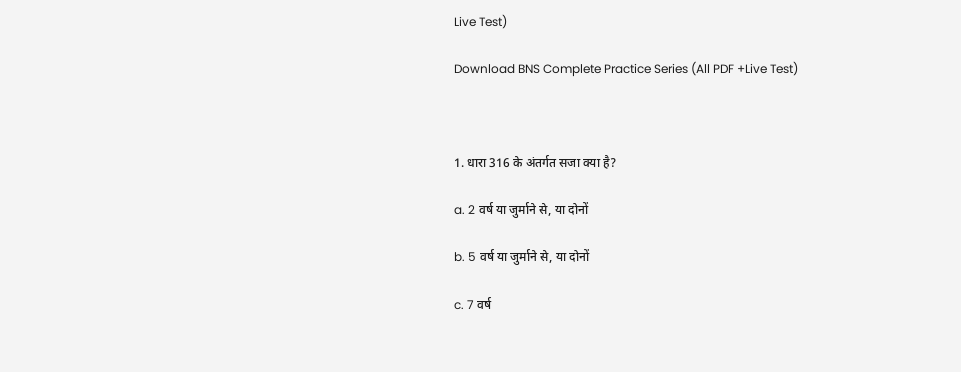Live Test)

Download BNS Complete Practice Series (All PDF +Live Test)



1. धारा 316 के अंतर्गत सजा क्या है?

a. 2 वर्ष या जुर्माने से, या दोनों

b. 5 वर्ष या जुर्माने से, या दोनों

c. 7 वर्ष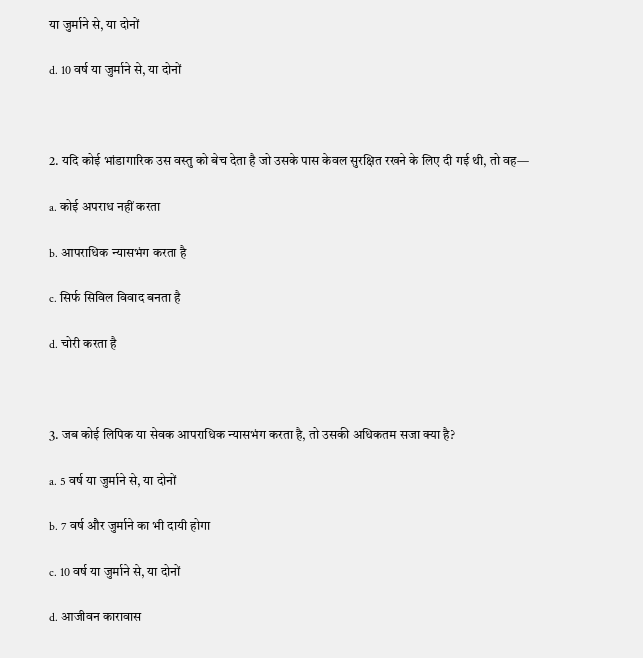या जुर्माने से, या दोनों

d. 10 वर्ष या जुर्माने से, या दोनों



2. यदि कोई भांडागारिक उस वस्तु को बेच देता है जो उसके पास केवल सुरक्षित रखने के लिए दी गई थी, तो वह—

a. कोई अपराध नहीं करता

b. आपराधिक न्यासभंग करता है

c. सिर्फ सिविल विवाद बनता है

d. चोरी करता है



3. जब कोई लिपिक या सेवक आपराधिक न्यासभंग करता है, तो उसकी अधिकतम सजा क्या है?

a. 5 वर्ष या जुर्माने से, या दोनों

b. 7 वर्ष और जुर्माने का भी दायी होगा

c. 10 वर्ष या जुर्माने से, या दोनों

d. आजीवन कारावास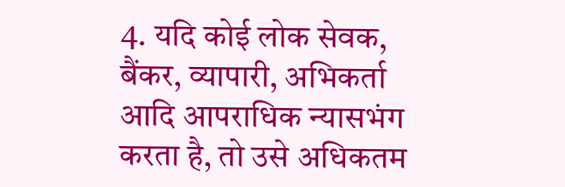4. यदि कोई लोक सेवक, बैंकर, व्यापारी, अभिकर्ता आदि आपराधिक न्यासभंग करता है, तो उसे अधिकतम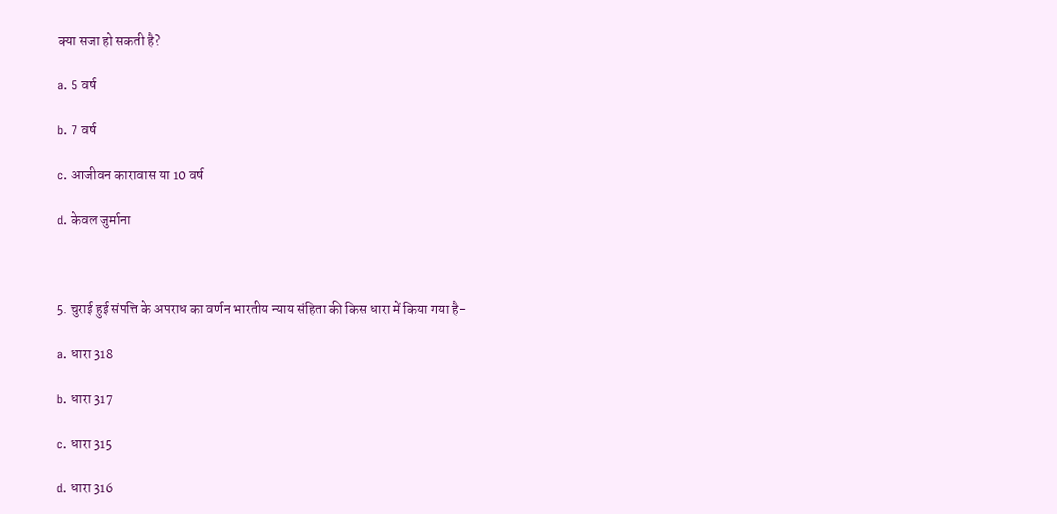क्या सजा हो सकती है?

a. 5 वर्ष

b. 7 वर्ष

c. आजीवन कारावास या 10 वर्ष

d. केवल जुर्माना



5. चुराई हुई संपत्ति के अपराध का वर्णन भारतीय न्याय संहिता की किस धारा में किया गया है-

a. धारा 318

b. धारा 317

c. धारा 315

d. धारा 316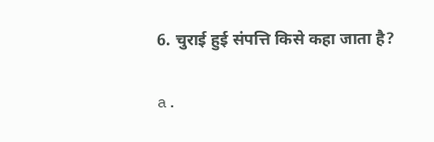6. चुराई हुई संपत्ति किसे कहा जाता है?

a.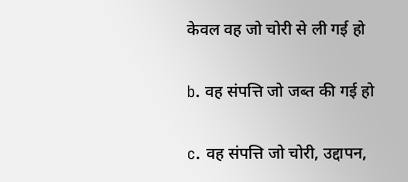केवल वह जो चोरी से ली गई हो

b. वह संपत्ति जो जब्त की गई हो

c. वह संपत्ति जो चोरी, उद्दापन,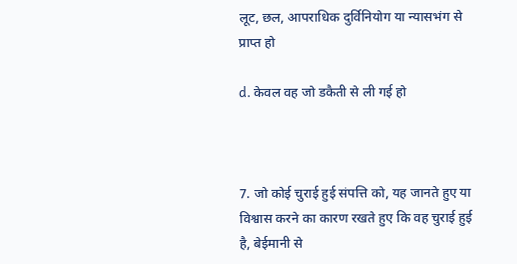लूट, छल, आपराधिक दुर्विनियोग या न्यासभंग से प्राप्त हो

d. केवल वह जो डकैती से ली गई हो



7. जो कोई चुराई हुई संपत्ति को, यह जानते हुए या विश्वास करने का कारण रखते हुए कि वह चुराई हुई है, बेईमानी से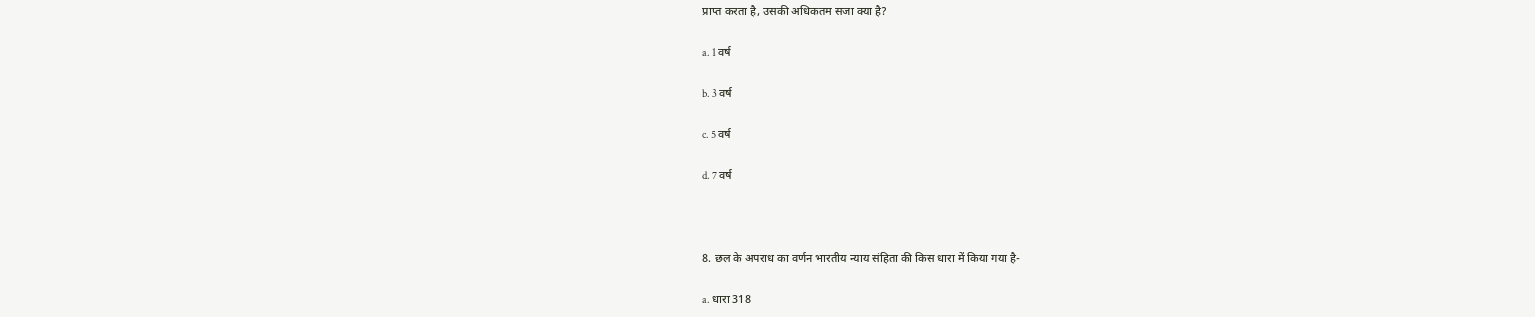प्राप्त करता है, उसकी अधिकतम सजा क्या है?

a. 1 वर्ष

b. 3 वर्ष

c. 5 वर्ष

d. 7 वर्ष



8. छल के अपराध का वर्णन भारतीय न्याय संहिता की किस धारा में किया गया है-

a. धारा 318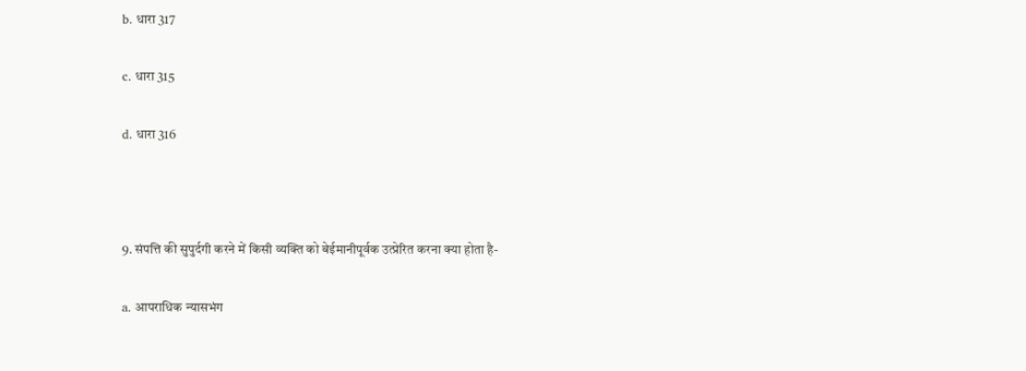b. धारा 317

c. धारा 315

d. धारा 316



9. संपत्ति की सुपुर्दगी करने में किसी व्यक्ति को बेईमानीपूर्वक उत्प्रेरित करना क्या होता है-

a. आपराधिक न्यासभंग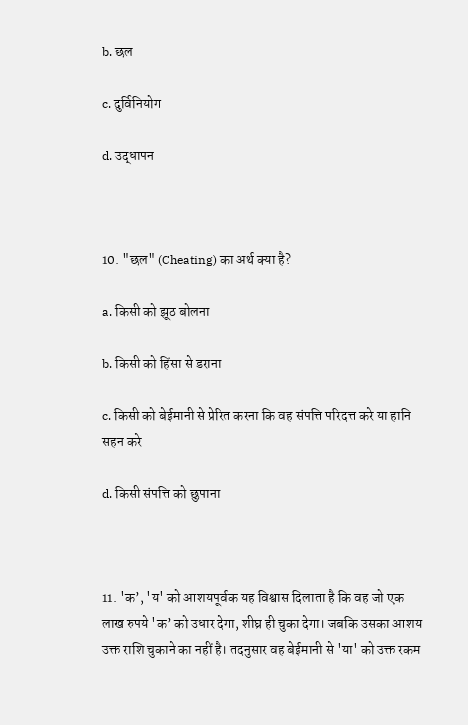b. छल

c. दुर्विनियोग

d. उद्धापन



10. "छल" (Cheating) का अर्थ क्या है?

a. किसी को झूठ बोलना

b. किसी को हिंसा से डराना

c. किसी को बेईमानी से प्रेरित करना कि वह संपत्ति परिदत्त करे या हानि सहन करे

d. किसी संपत्ति को छुपाना



11. 'क’, 'य' को आशयपूर्वक यह विश्वास दिलाता है कि वह जो एक लाख रुपये 'क’ को उधार देगा, शीघ्र ही चुका देगा। जबकि उसका आशय उक्त राशि चुकाने का नहीं है। तदनुसार वह बेईमानी से 'या' को उक्त रकम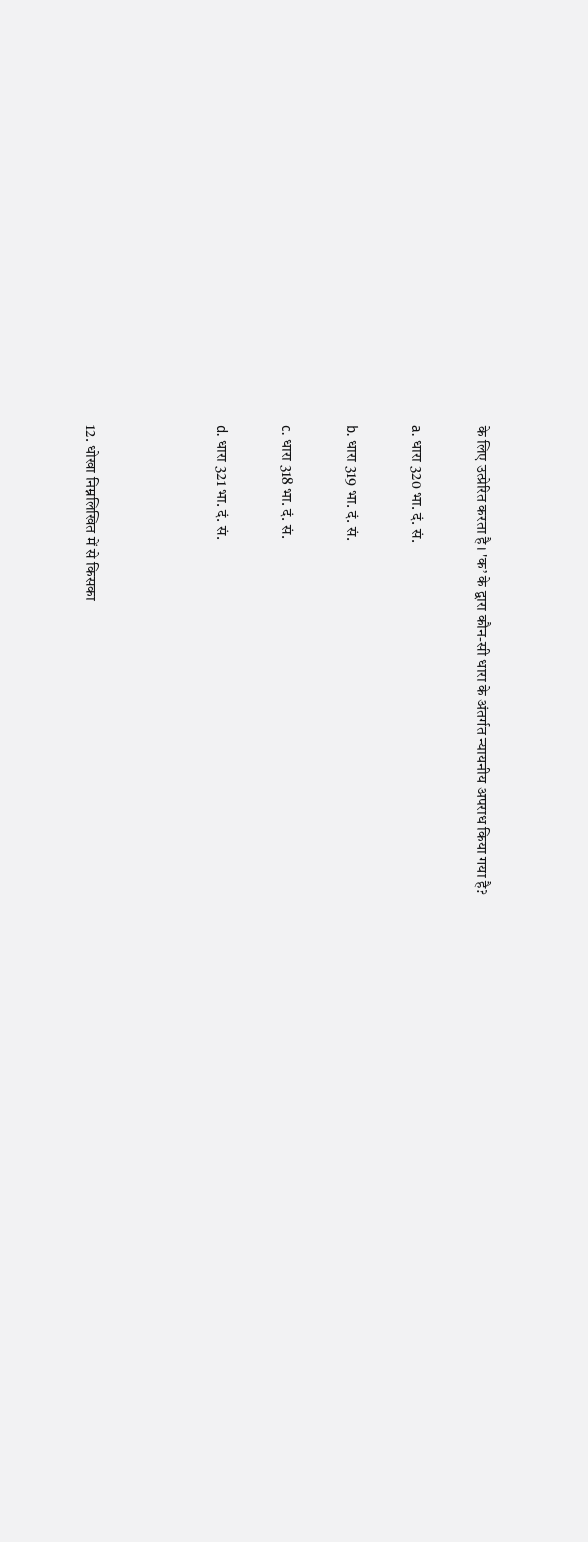के लिए उत्प्रेरित करता है। 'क’ के द्वारा कौन-सी धारा के अंतर्गत न्यायनीय अपराध किया गया है?

a. धारा 320 भा. दं. सं.

b. धारा 319 भा. दं. सं.

c. धारा 318 भा. दं. सं.

d. धारा 321 भा. दं. सं.



12. धोखा निम्नलिखित में से किसका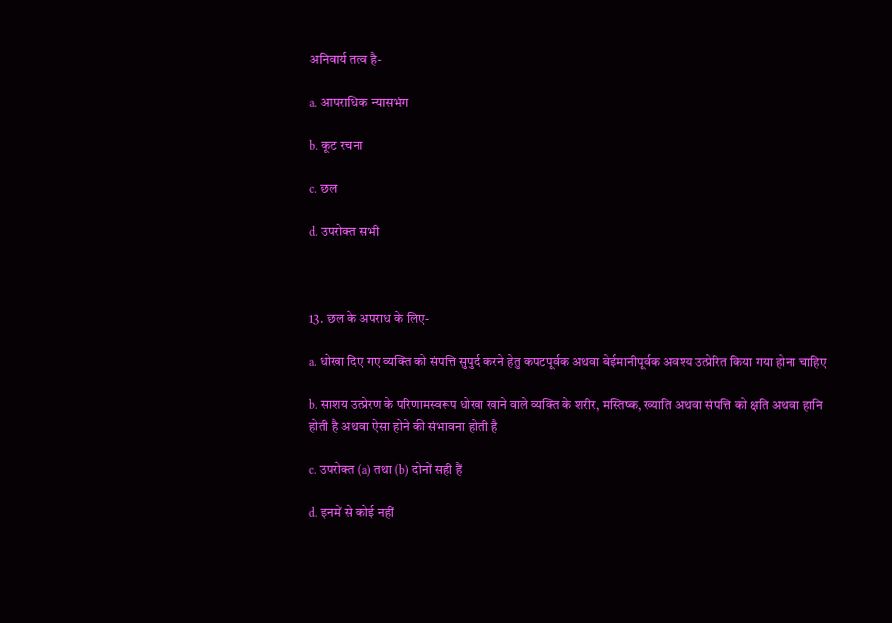अनिवार्य तत्व है-

a. आपराधिक न्यासभंग

b. कूट रचना

c. छल

d. उपरोक्त सभी



13. छल के अपराध के लिए-

a. धोखा दिए गए व्यक्ति को संपत्ति सुपुर्द करने हेतु कपटपूर्वक अथवा बेईमानीपूर्वक अवश्य उत्प्रेरित किया गया होना चाहिए

b. साशय उत्प्रेरण के परिणामस्वरूप धोखा खाने वाले व्यक्ति के शरीर, मस्तिष्क, ख्याति अथवा संपत्ति को क्षति अथवा हानि होती है अथवा ऐसा होने की संभावना होती है

c. उपरोक्त (a) तथा (b) दोनों सही हैं

d. इनमें से कोई नहीं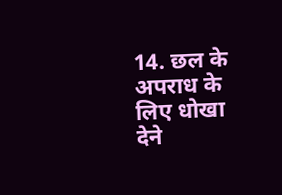14. छल के अपराध के लिए धोखा देने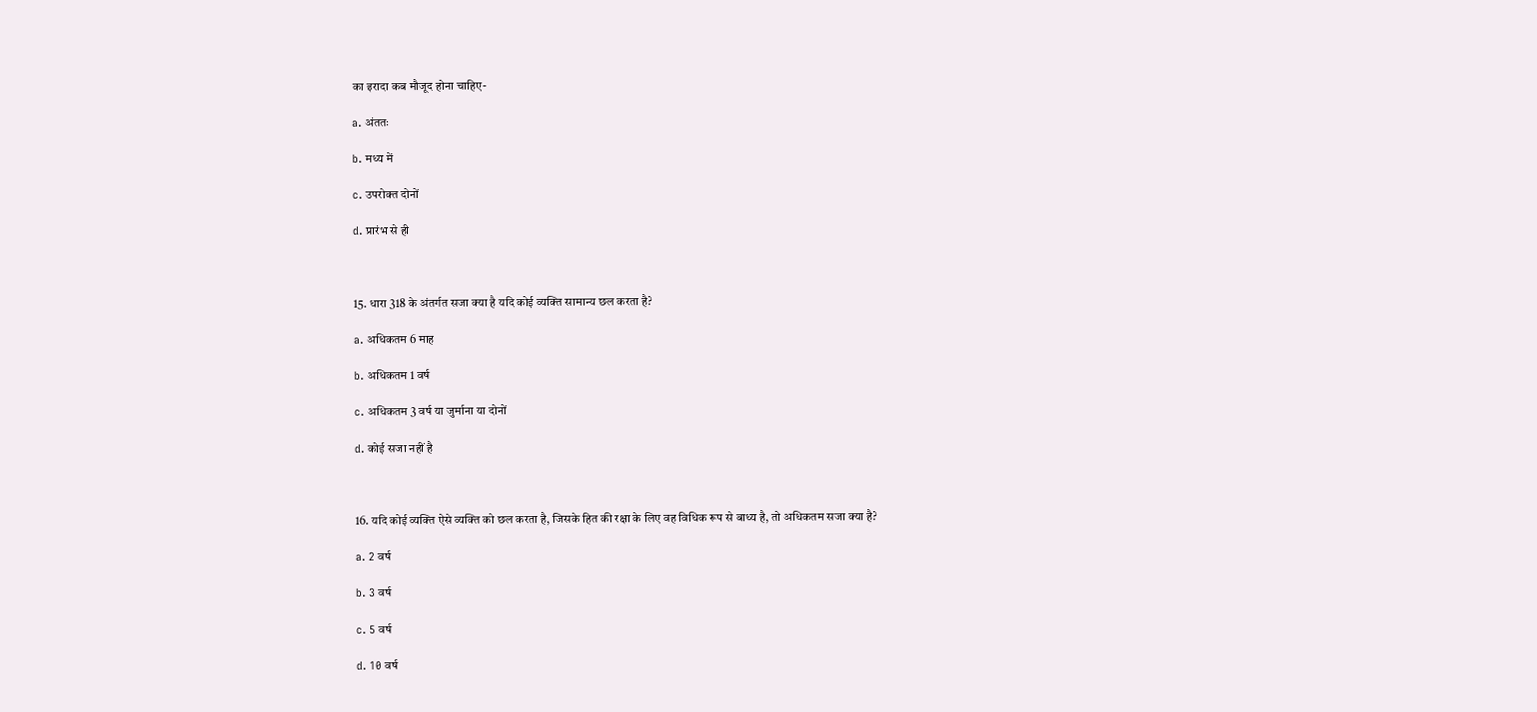का इरादा कब मौजूद होना चाहिए-

a. अंततः

b. मध्य में

c. उपरोक्त दोनों

d. प्रारंभ से ही



15. धारा 318 के अंतर्गत सजा क्या है यदि कोई व्यक्ति सामान्य छल करता है?

a. अधिकतम 6 माह

b. अधिकतम 1 वर्ष

c. अधिकतम 3 वर्ष या जुर्माना या दोनों

d. कोई सजा नहीं है



16. यदि कोई व्यक्ति ऐसे व्यक्ति को छल करता है, जिसके हित की रक्षा के लिए वह विधिक रूप से बाध्य है, तो अधिकतम सजा क्या है?

a. 2 वर्ष

b. 3 वर्ष

c. 5 वर्ष

d. 10 वर्ष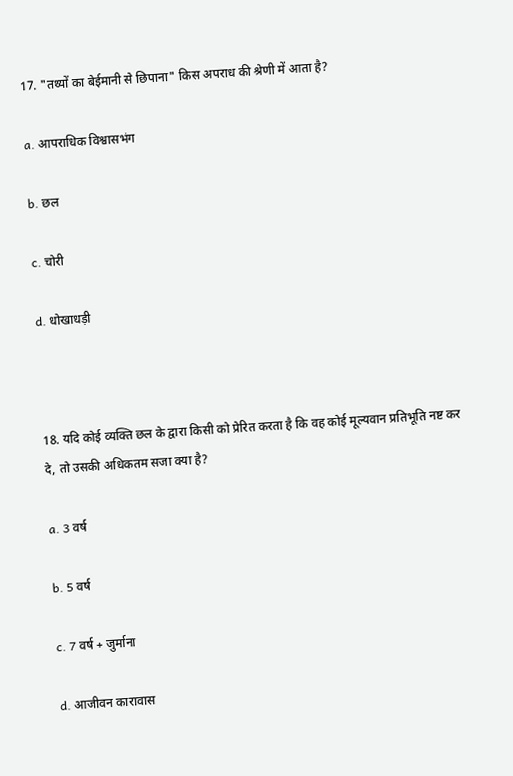17. "तथ्यों का बेईमानी से छिपाना" किस अपराध की श्रेणी में आता है?

a. आपराधिक विश्वासभंग

b. छल

c. चोरी

d. धोखाधड़ी



18. यदि कोई व्यक्ति छल के द्वारा किसी को प्रेरित करता है कि वह कोई मूल्यवान प्रतिभूति नष्ट कर दे, तो उसकी अधिकतम सजा क्या है?

a. 3 वर्ष

b. 5 वर्ष

c. 7 वर्ष + जुर्माना

d. आजीवन कारावास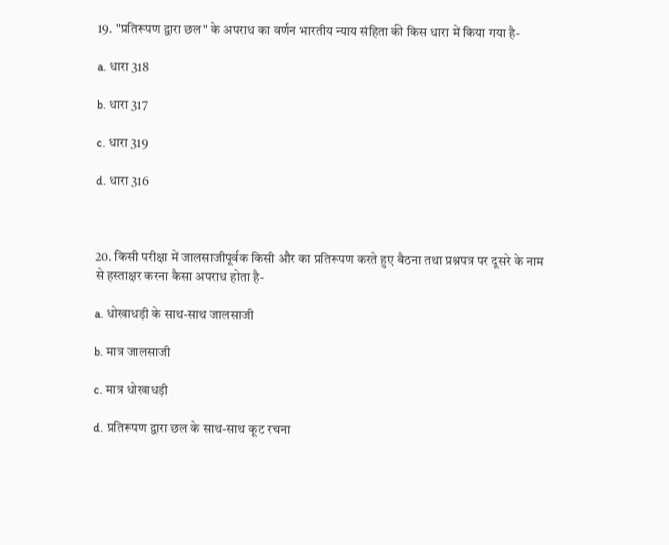19. "प्रतिरूपण द्वारा छल" के अपराध का वर्णन भारतीय न्याय संहिता की किस धारा में किया गया है-

a. धारा 318

b. धारा 317

c. धारा 319

d. धारा 316



20. किसी परीक्षा में जालसाजीपूर्वक किसी और का प्रतिरूपण करते हुए बैठना तथा प्रश्नपत्र पर दूसरे के नाम से हस्ताक्षर करना कैसा अपराध होता है-

a. धोखाधड़ी के साथ-साथ जालसाजी

b. मात्र जालसाजी

c. मात्र धोखाधड़ी

d. प्रतिरूपण द्वारा छल के साथ-साथ कूट रचना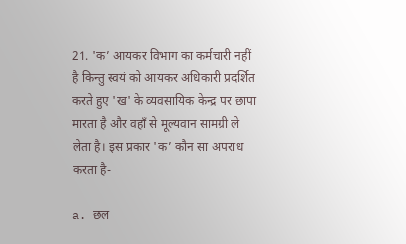21. 'क’ आयकर विभाग का कर्मचारी नहीं है किन्तु स्वयं को आयकर अधिकारी प्रदर्शित करते हुए 'ख' के व्यवसायिक केन्द्र पर छापा मारता है और वहाँ से मूल्यवान सामग्री ले लेता है। इस प्रकार 'क’ कौन सा अपराध करता है-

a. छल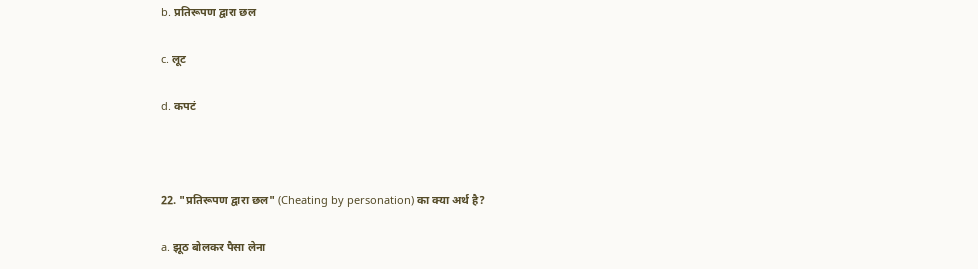b. प्रतिरूपण द्वारा छल

c. लूट

d. कपटं



22. "प्रतिरूपण द्वारा छल" (Cheating by personation) का क्या अर्थ है?

a. झूठ बोलकर पैसा लेना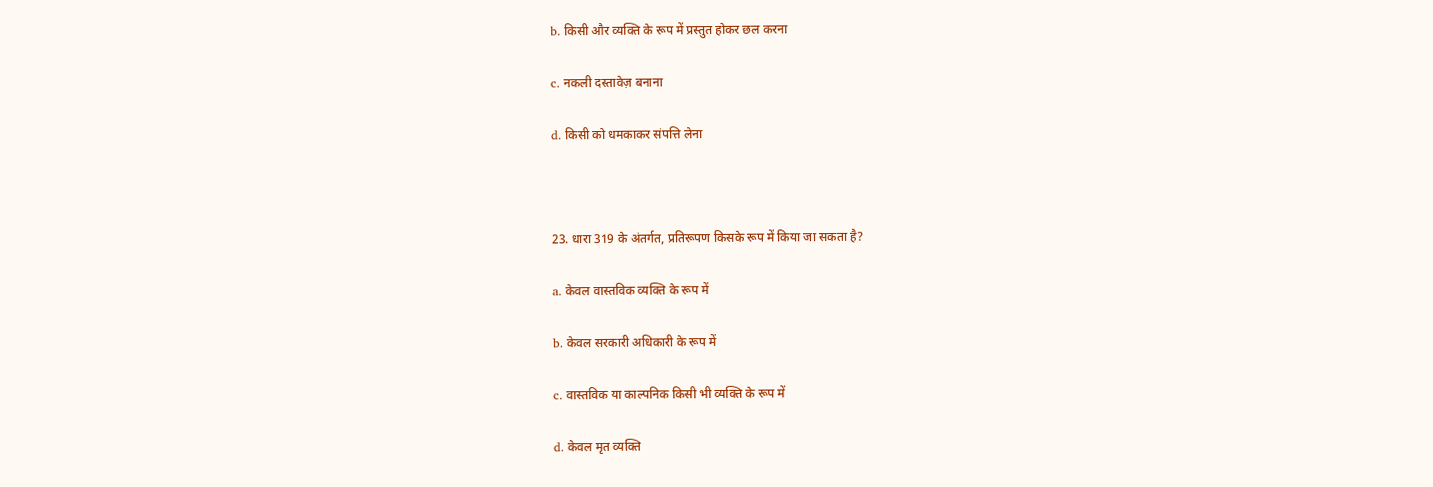b. किसी और व्यक्ति के रूप में प्रस्तुत होकर छल करना

c. नकली दस्तावेज़ बनाना

d. किसी को धमकाकर संपत्ति लेना



23. धारा 319 के अंतर्गत, प्रतिरूपण किसके रूप में किया जा सकता है?

a. केवल वास्तविक व्यक्ति के रूप में

b. केवल सरकारी अधिकारी के रूप में

c. वास्तविक या काल्पनिक किसी भी व्यक्ति के रूप में

d. केवल मृत व्यक्ति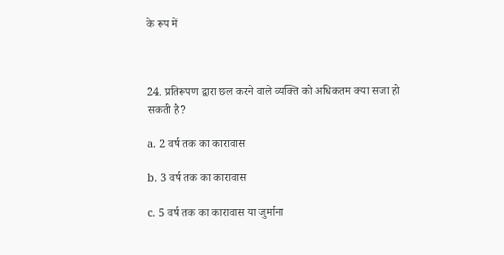के रूप में



24. प्रतिरूपण द्वारा छल करने वाले व्यक्ति को अधिकतम क्या सजा हो सकती है?

a. 2 वर्ष तक का कारावास

b. 3 वर्ष तक का कारावास

c. 5 वर्ष तक का कारावास या जुर्माना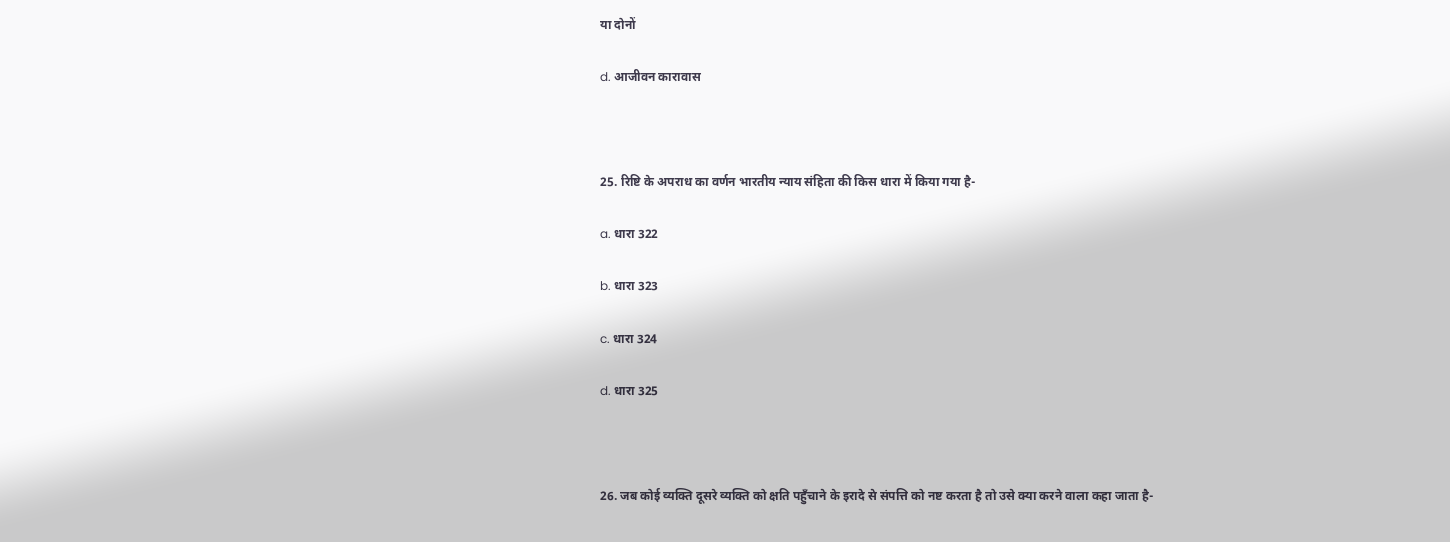या दोनों

d. आजीवन कारावास



25. रिष्टि के अपराध का वर्णन भारतीय न्याय संहिता की किस धारा में किया गया है-

a. धारा 322

b. धारा 323

c. धारा 324

d. धारा 325



26. जब कोई व्यक्ति दूसरे व्यक्ति को क्षति पहुँचाने के इरादे से संपत्ति को नष्ट करता है तो उसे क्या करने वाला कहा जाता है-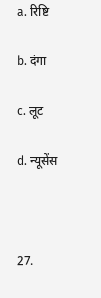a. रिष्टि

b. दंगा

c. लूट

d. न्यूसेंस



27.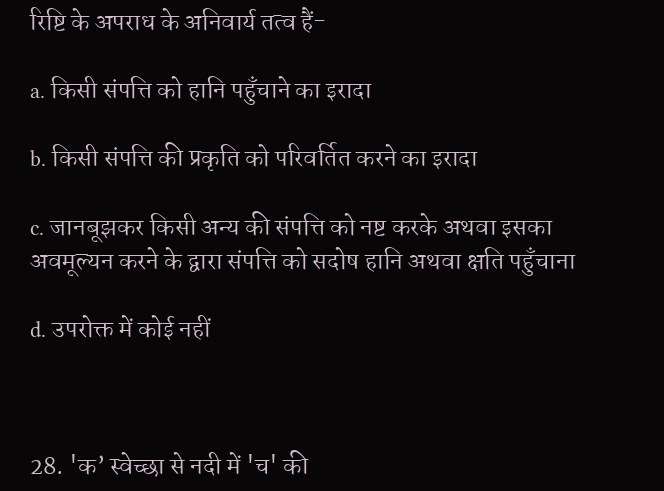रिष्टि के अपराध के अनिवार्य तत्व हैं-

a. किसी संपत्ति को हानि पहुँचाने का इरादा

b. किसी संपत्ति की प्रकृति को परिवर्तित करने का इरादा

c. जानबूझकर किसी अन्य की संपत्ति को नष्ट करके अथवा इसका अवमूल्यन करने के द्वारा संपत्ति को सदोष हानि अथवा क्षति पहुँचाना

d. उपरोक्त में कोई नहीं



28. 'क’ स्वेच्छा से नदी में 'च' की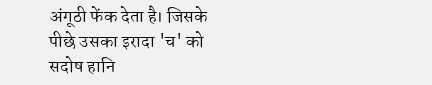अंगूठी फेंक देता है। जिसके पीछे उसका इरादा 'च' को सदोष हानि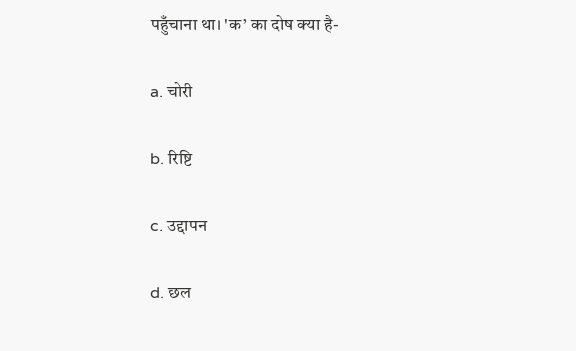पहुँचाना था। 'क’ का दोष क्या है-

a. चोरी

b. रिष्टि

c. उद्दापन

d. छल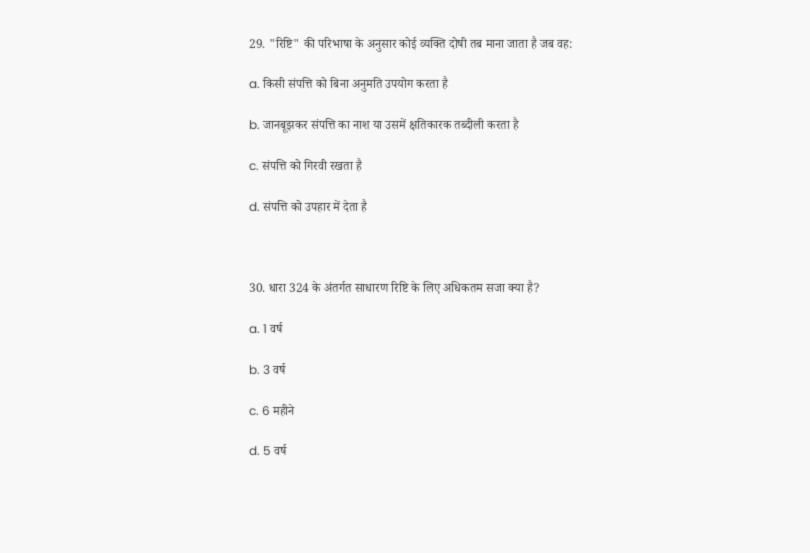29. "रिष्टि" की परिभाषा के अनुसार कोई व्यक्ति दोषी तब माना जाता है जब वह:

a. किसी संपत्ति को बिना अनुमति उपयोग करता है

b. जानबूझकर संपत्ति का नाश या उसमें क्षतिकारक तब्दीली करता है

c. संपत्ति को गिरवी रखता है

d. संपत्ति को उपहार में देता है



30. धारा 324 के अंतर्गत साधारण रिष्टि के लिए अधिकतम सजा क्या है?

a. 1 वर्ष

b. 3 वर्ष

c. 6 महीने

d. 5 वर्ष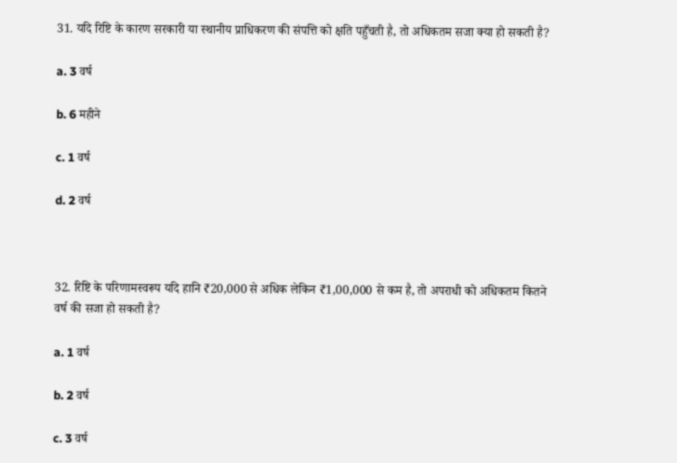31. यदि रिष्टि के कारण सरकारी या स्थानीय प्राधिकरण की संपत्ति को क्षति पहुँचती है, तो अधिकतम सजा क्या हो सकती है?

a. 3 वर्ष

b. 6 महीने

c. 1 वर्ष

d. 2 वर्ष



32. रिष्टि के परिणामस्वरूप यदि हानि ₹20,000 से अधिक लेकिन ₹1,00,000 से कम है, तो अपराधी को अधिकतम कितने वर्ष की सजा हो सकती है?

a. 1 वर्ष

b. 2 वर्ष

c. 3 वर्ष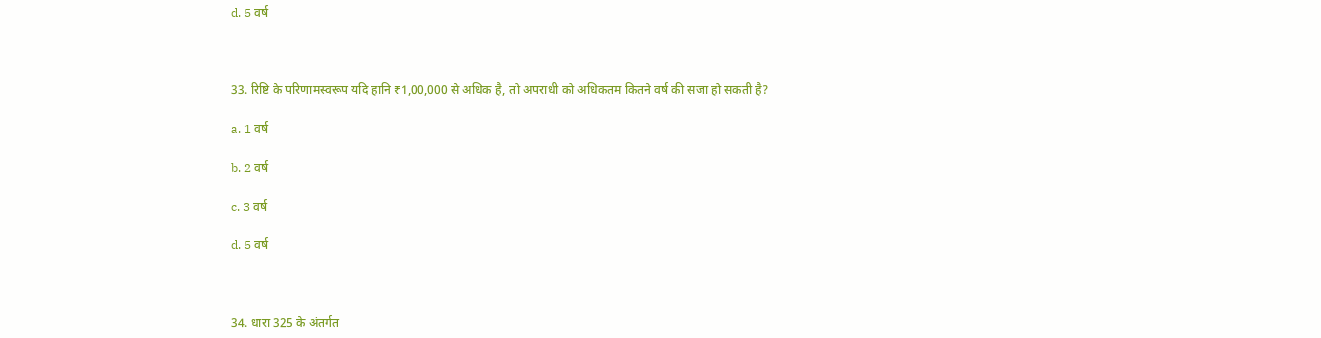d. 5 वर्ष



33. रिष्टि के परिणामस्वरूप यदि हानि ₹1,00,000 से अधिक है, तो अपराधी को अधिकतम कितने वर्ष की सजा हो सकती है?

a. 1 वर्ष

b. 2 वर्ष

c. 3 वर्ष

d. 5 वर्ष



34. धारा 325 के अंतर्गत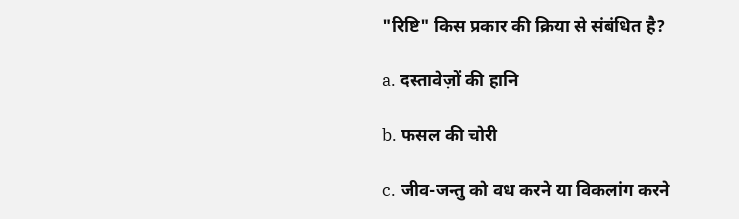"रिष्टि" किस प्रकार की क्रिया से संबंधित है?

a. दस्तावेज़ों की हानि

b. फसल की चोरी

c. जीव-जन्तु को वध करने या विकलांग करने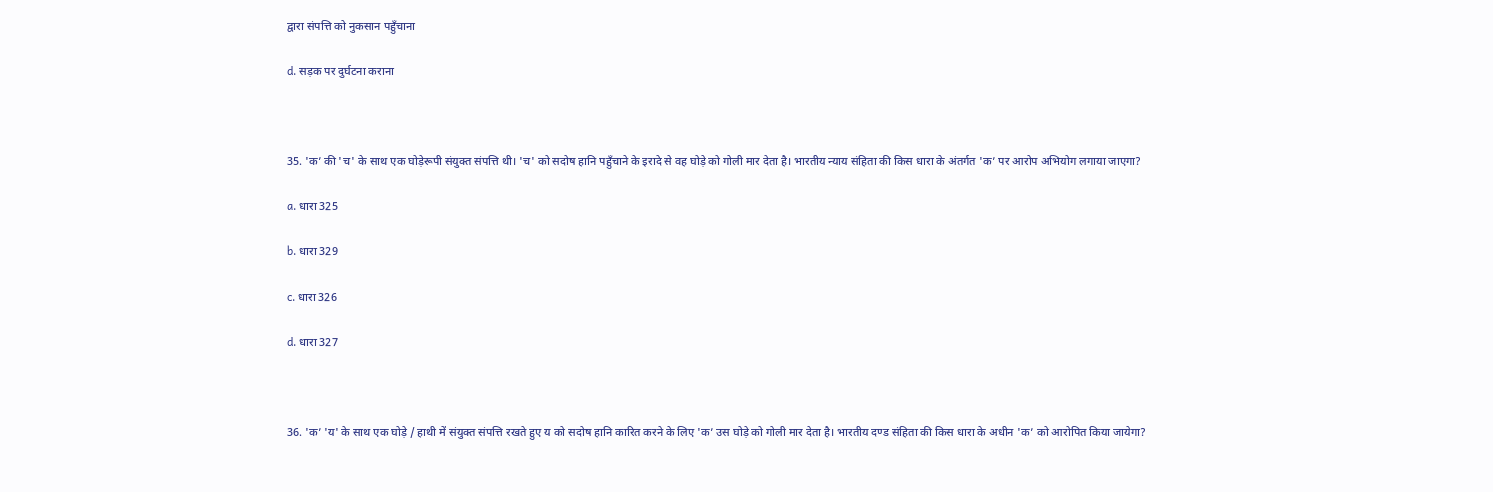द्वारा संपत्ति को नुकसान पहुँचाना

d. सड़क पर दुर्घटना कराना



35. 'क’ की 'च' के साथ एक घोड़ेरूपी संयुक्त संपत्ति थी। 'च' को सदोष हानि पहुँचाने के इरादे से वह घोड़े को गोली मार देता है। भारतीय न्याय संहिता की किस धारा के अंतर्गत 'क’ पर आरोप अभियोग लगाया जाएगा?

a. धारा 325

b. धारा 329

c. धारा 326

d. धारा 327



36. 'क’ 'य' के साथ एक घोड़े / हाथी में संयुक्त संपत्ति रखते हुए य को सदोष हानि कारित करने के लिए 'क’ उस घोड़े को गोली मार देता है। भारतीय दण्ड संहिता की किस धारा के अधीन 'क’ को आरोपित किया जायेगा?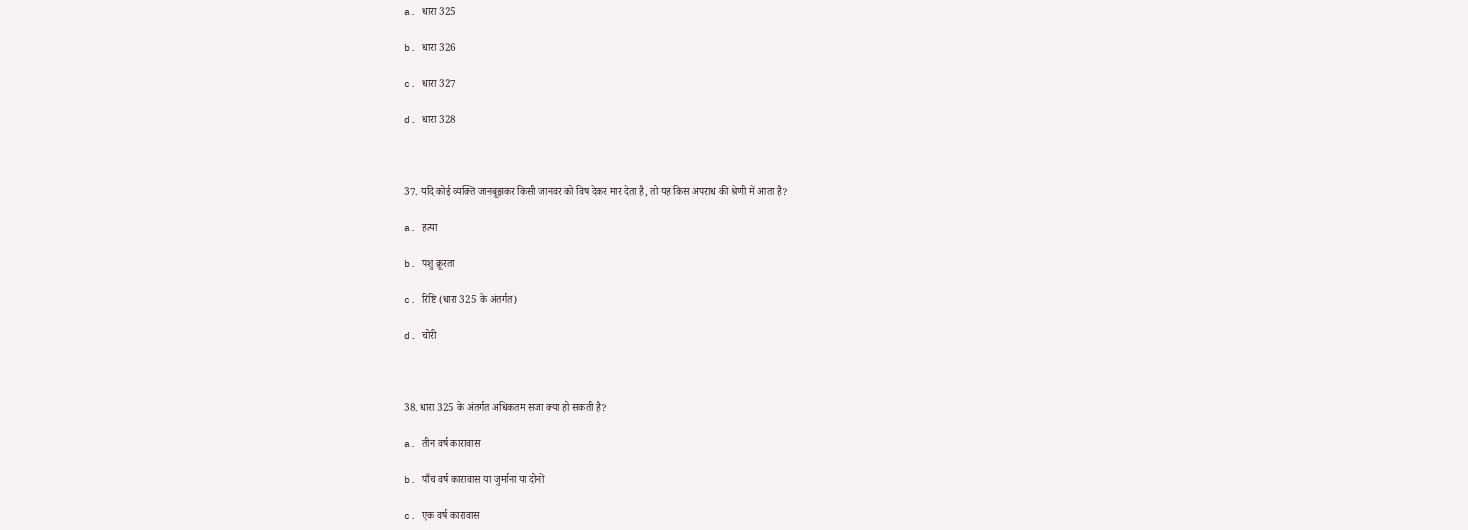a. धारा 325

b. धारा 326

c. धारा 327

d. धारा 328



37. यदि कोई व्यक्ति जानबूझकर किसी जानवर को विष देकर मार देता है, तो यह किस अपराध की श्रेणी में आता है?

a. हत्या

b. पशु क्रूरता

c. रिष्टि (धारा 325 के अंतर्गत)

d. चोरी



38. धारा 325 के अंतर्गत अधिकतम सजा क्या हो सकती है?

a. तीन वर्ष कारावास

b. पाँच वर्ष कारावास या जुर्माना या दोनों

c. एक वर्ष कारावास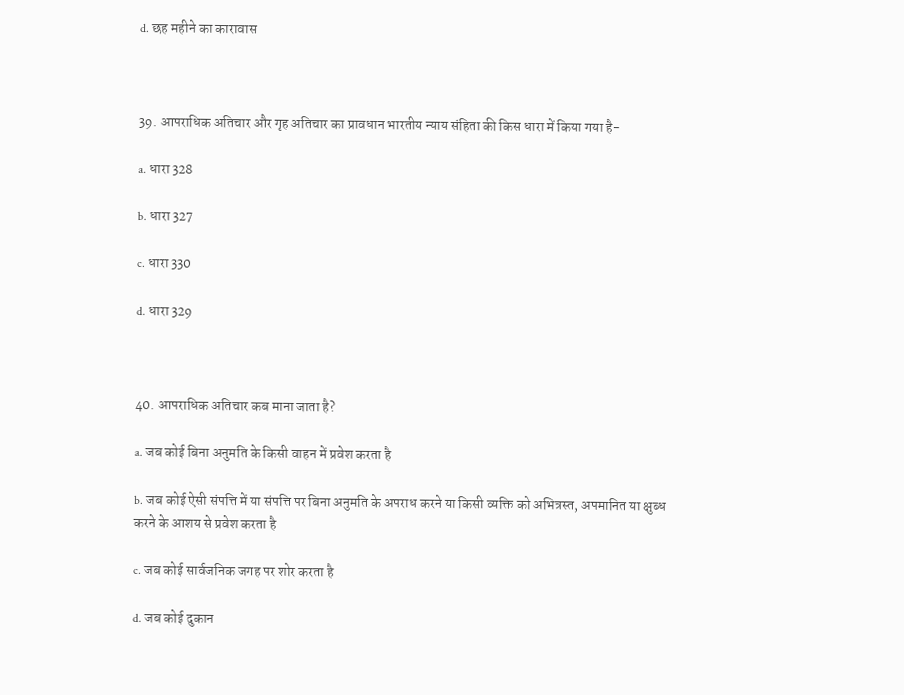d. छह महीने का कारावास



39. आपराधिक अतिचार और गृह अतिचार का प्रावधान भारतीय न्याय संहिता की किस धारा में किया गया है-

a. धारा 328

b. धारा 327

c. धारा 330

d. धारा 329



40. आपराधिक अतिचार कब माना जाता है?

a. जब कोई बिना अनुमति के किसी वाहन में प्रवेश करता है

b. जब कोई ऐसी संपत्ति में या संपत्ति पर बिना अनुमति के अपराध करने या किसी व्यक्ति को अभित्रस्त, अपमानित या क्षुब्ध करने के आशय से प्रवेश करता है

c. जब कोई सार्वजनिक जगह पर शोर करता है

d. जब कोई दुकान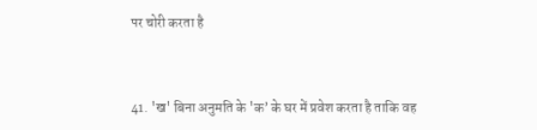पर चोरी करता है



41. 'ख' बिना अनुमति के 'क’ के घर में प्रवेश करता है ताकि वह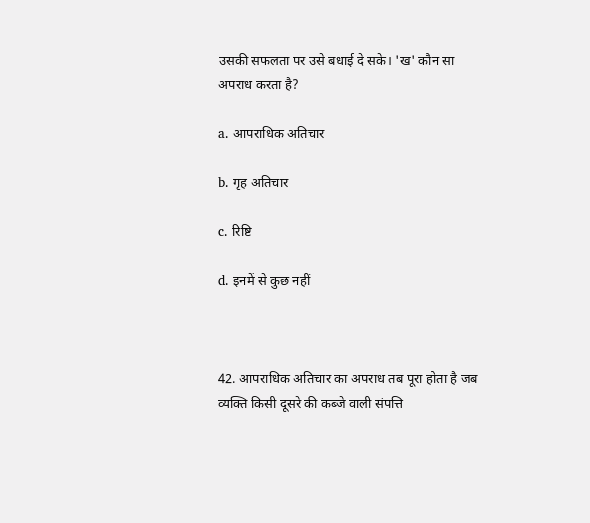उसकी सफलता पर उसे बधाई दे सके। 'ख' कौन सा अपराध करता है?

a. आपराधिक अतिचार

b. गृह अतिचार

c. रिष्टि

d. इनमें से कुछ नहीं



42. आपराधिक अतिचार का अपराध तब पूरा होता है जब व्यक्ति किसी दूसरे की कब्जे वाली संपत्ति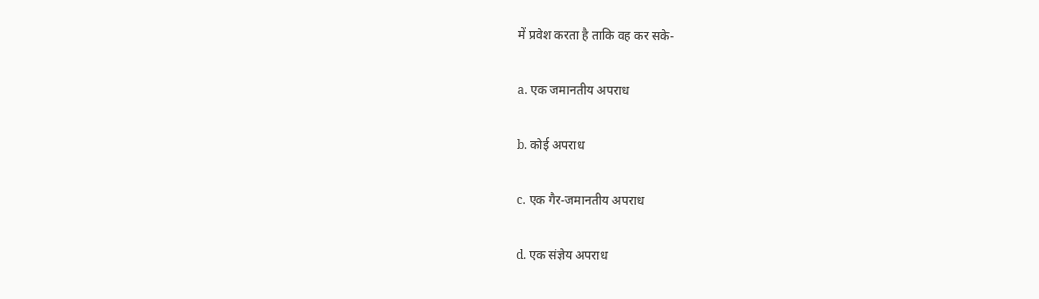में प्रवेश करता है ताकि वह कर सके-

a. एक जमानतीय अपराध

b. कोई अपराध

c. एक गैर-जमानतीय अपराध

d. एक संज्ञेय अपराध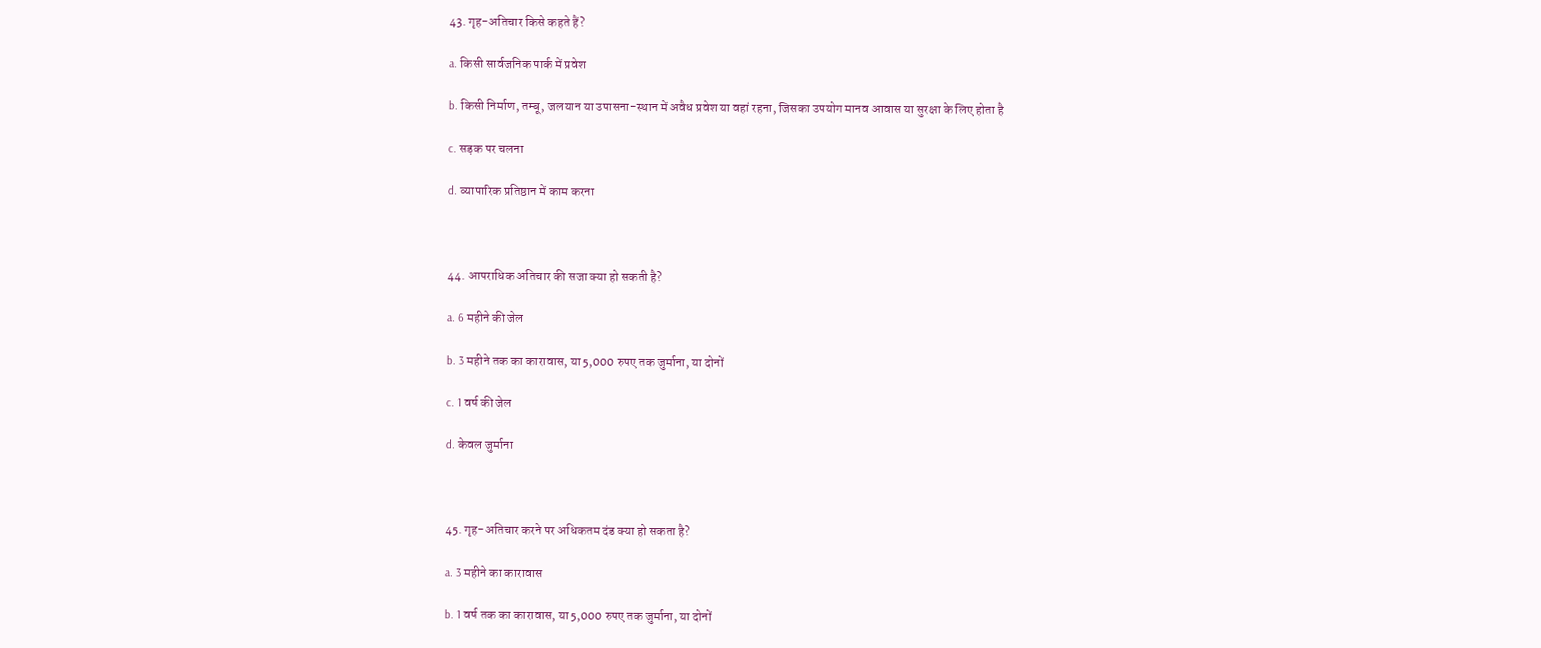43. गृह-अतिचार किसे कहते हैं?

a. किसी सार्वजनिक पार्क में प्रवेश

b. किसी निर्माण, तम्बू, जलयान या उपासना-स्थान में अवैध प्रवेश या वहां रहना, जिसका उपयोग मानव आवास या सुरक्षा के लिए होता है

c. सड़क पर चलना

d. व्यापारिक प्रतिष्ठान में काम करना



44. आपराधिक अतिचार की सजा क्या हो सकती है?

a. 6 महीने की जेल

b. 3 महीने तक का कारावास, या 5,000 रुपए तक जुर्माना, या दोनों

c. 1 वर्ष की जेल

d. केवल जुर्माना



45. गृह-अतिचार करने पर अधिकतम दंड क्या हो सकता है?

a. 3 महीने का कारावास

b. 1 वर्ष तक का कारावास, या 5,000 रुपए तक जुर्माना, या दोनों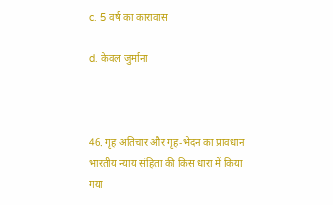c. 5 वर्ष का कारावास

d. केवल जुर्माना



46. गृह अतिचार और गृह-भेदन का प्रावधान भारतीय न्याय संहिता की किस धारा में किया गया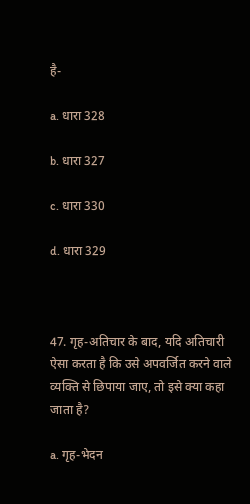है-

a. धारा 328

b. धारा 327

c. धारा 330

d. धारा 329



47. गृह-अतिचार के बाद, यदि अतिचारी ऐसा करता है कि उसे अपवर्जित करने वाले व्यक्ति से छिपाया जाए, तो इसे क्या कहा जाता है?

a. गृह-भेदन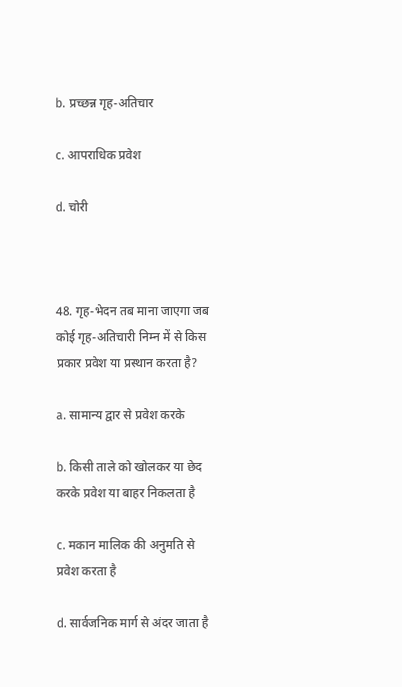b. प्रच्छन्न गृह-अतिचार

c. आपराधिक प्रवेश

d. चोरी



48. गृह-भेदन तब माना जाएगा जब कोई गृह-अतिचारी निम्न में से किस प्रकार प्रवेश या प्रस्थान करता है?

a. सामान्य द्वार से प्रवेश करके

b. किसी ताले को खोलकर या छेद करके प्रवेश या बाहर निकलता है

c. मकान मालिक की अनुमति से प्रवेश करता है

d. सार्वजनिक मार्ग से अंदर जाता है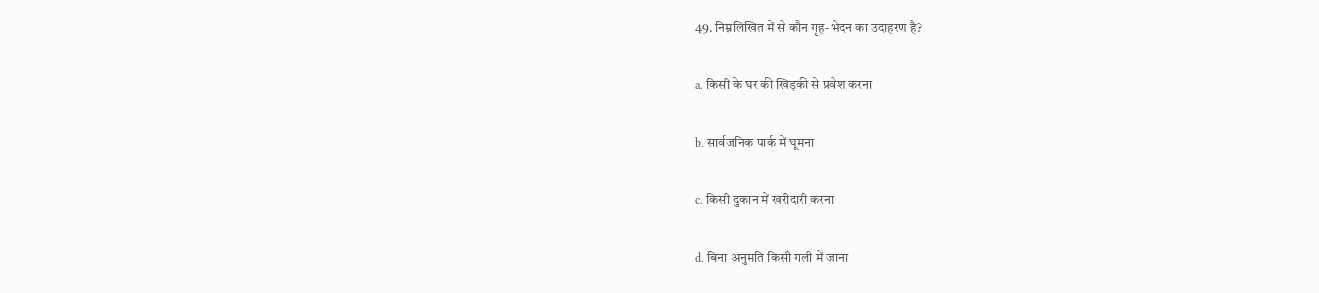49. निम्नलिखित में से कौन गृह-भेदन का उदाहरण है?

a. किसी के घर की खिड़की से प्रवेश करना

b. सार्वजनिक पार्क में घूमना

c. किसी दुकान में खरीदारी करना

d. बिना अनुमति किसी गली में जाना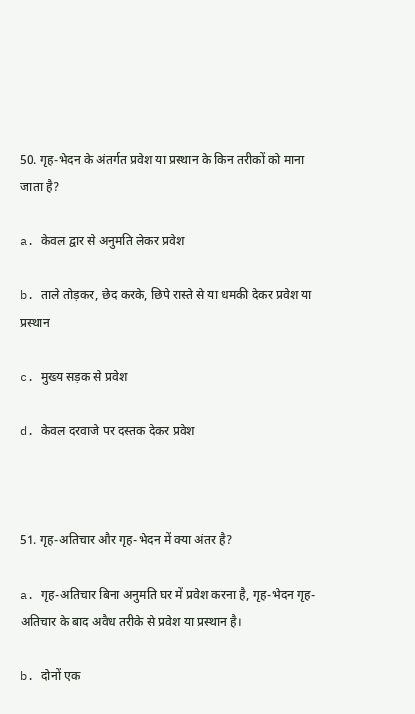50. गृह-भेदन के अंतर्गत प्रवेश या प्रस्थान के किन तरीकों को माना जाता है?

a. केवल द्वार से अनुमति लेकर प्रवेश

b. ताले तोड़कर, छेद करके, छिपे रास्ते से या धमकी देकर प्रवेश या प्रस्थान

c. मुख्य सड़क से प्रवेश

d. केवल दरवाजे पर दस्तक देकर प्रवेश



51. गृह-अतिचार और गृह-भेदन में क्या अंतर है?

a. गृह-अतिचार बिना अनुमति घर में प्रवेश करना है, गृह-भेदन गृह-अतिचार के बाद अवैध तरीके से प्रवेश या प्रस्थान है।

b. दोनों एक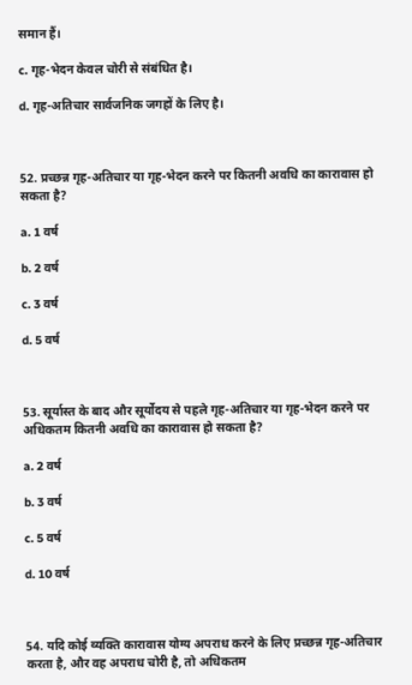समान हैं।

c. गृह-भेदन केवल चोरी से संबंधित है।

d. गृह-अतिचार सार्वजनिक जगहों के लिए है।



52. प्रच्छन्न गृह-अतिचार या गृह-भेदन करने पर कितनी अवधि का कारावास हो सकता है?

a. 1 वर्ष

b. 2 वर्ष

c. 3 वर्ष

d. 5 वर्ष



53. सूर्यास्त के बाद और सूर्योदय से पहले गृह-अतिचार या गृह-भेदन करने पर अधिकतम कितनी अवधि का कारावास हो सकता है?

a. 2 वर्ष

b. 3 वर्ष

c. 5 वर्ष

d. 10 वर्ष



54. यदि कोई व्यक्ति कारावास योग्य अपराध करने के लिए प्रच्छन्न गृह-अतिचार करता है, और वह अपराध चोरी है, तो अधिकतम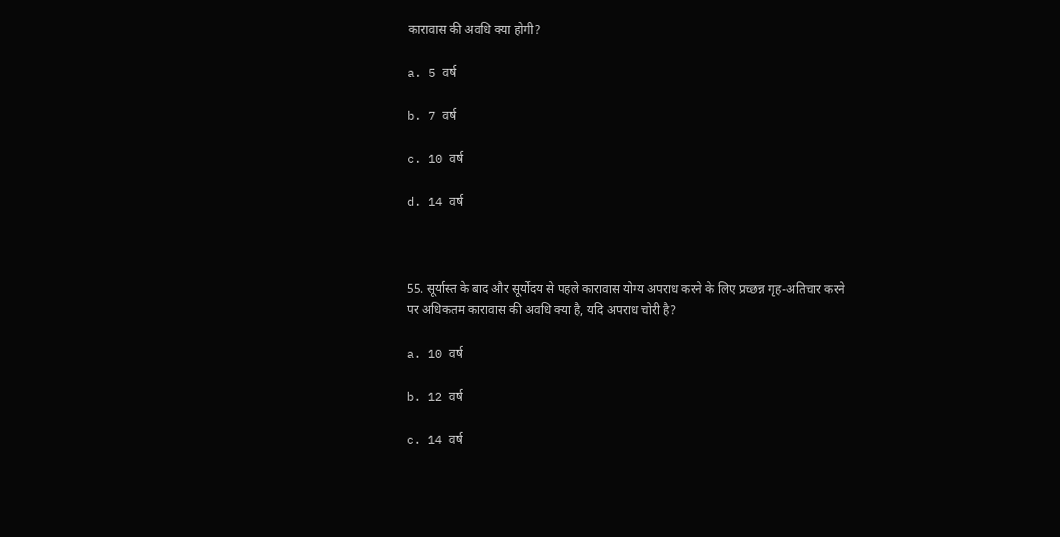कारावास की अवधि क्या होगी?

a. 5 वर्ष

b. 7 वर्ष

c. 10 वर्ष

d. 14 वर्ष



55. सूर्यास्त के बाद और सूर्योदय से पहले कारावास योग्य अपराध करने के लिए प्रच्छन्न गृह-अतिचार करने पर अधिकतम कारावास की अवधि क्या है, यदि अपराध चोरी है?

a. 10 वर्ष

b. 12 वर्ष

c. 14 वर्ष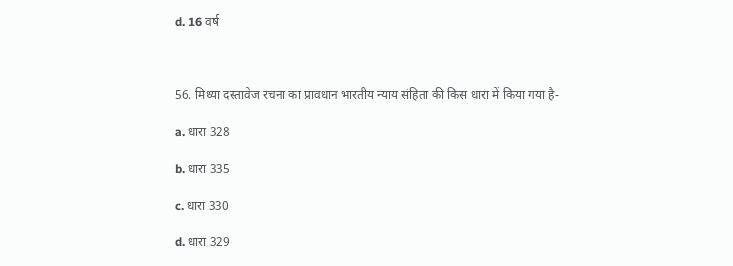d. 16 वर्ष



56. मिथ्या दस्तावेज रचना का प्रावधान भारतीय न्याय संहिता की किस धारा में किया गया है-

a. धारा 328

b. धारा 335

c. धारा 330

d. धारा 329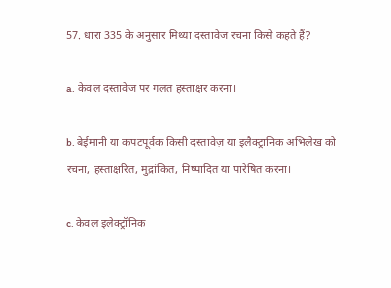57. धारा 335 के अनुसार मिथ्या दस्तावेज रचना किसे कहते हैं?

a. केवल दस्तावेज पर गलत हस्ताक्षर करना।

b. बेईमानी या कपटपूर्वक किसी दस्तावेज़ या इलैक्ट्रानिक अभिलेख को रचना, हस्ताक्षरित, मुद्रांकित, निष्पादित या पारेषित करना।

c. केवल इलेक्ट्रॉनिक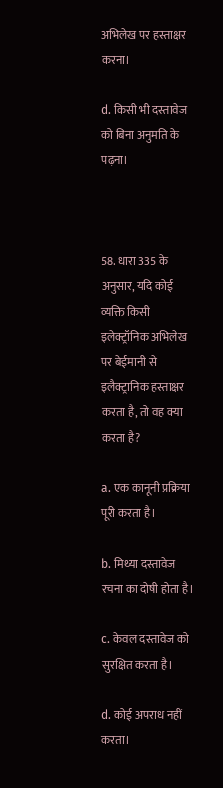अभिलेख पर हस्ताक्षर करना।

d. किसी भी दस्तावेज को बिना अनुमति के पढ़ना।



58. धारा 335 के अनुसार, यदि कोई व्यक्ति किसी इलेक्ट्रॉनिक अभिलेख पर बेईमानी से इलैक्ट्रानिक हस्ताक्षर करता है, तो वह क्या करता है?

a. एक कानूनी प्रक्रिया पूरी करता है।

b. मिथ्या दस्तावेज रचना का दोषी होता है।

c. केवल दस्तावेज को सुरक्षित करता है।

d. कोई अपराध नहीं करता।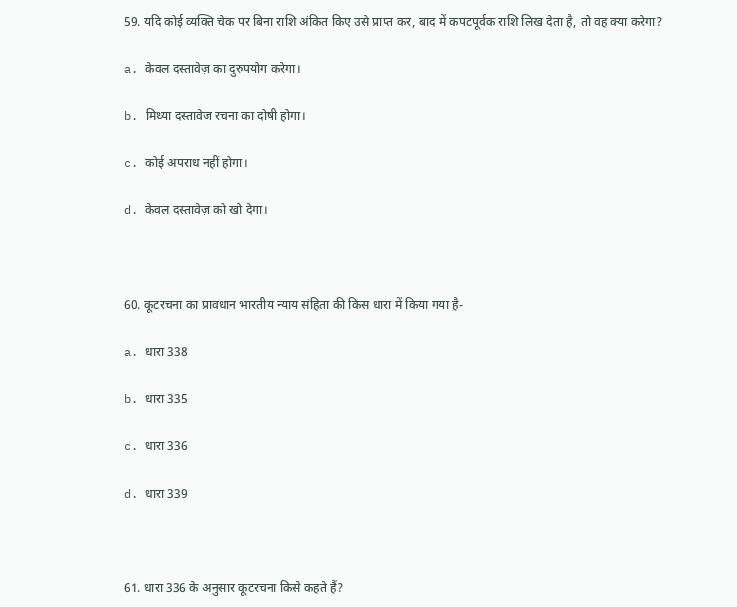59. यदि कोई व्यक्ति चेक पर बिना राशि अंकित किए उसे प्राप्त कर, बाद में कपटपूर्वक राशि लिख देता है, तो वह क्या करेगा?

a. केवल दस्तावेज़ का दुरुपयोग करेगा।

b. मिथ्या दस्तावेज रचना का दोषी होगा।

c. कोई अपराध नहीं होगा।

d. केवल दस्तावेज़ को खो देगा।



60. कूटरचना का प्रावधान भारतीय न्याय संहिता की किस धारा में किया गया है-

a. धारा 338

b. धारा 335

c. धारा 336

d. धारा 339



61. धारा 336 के अनुसार कूटरचना किसे कहते हैं?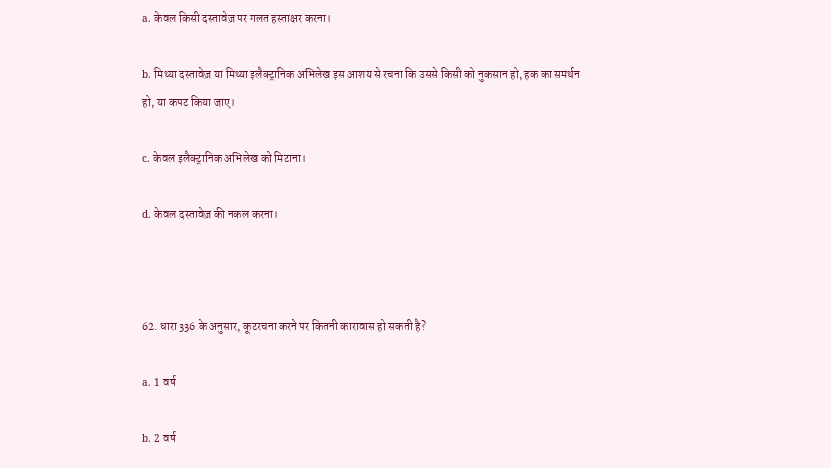a. केवल किसी दस्तावेज़ पर गलत हस्ताक्षर करना।

b. मिथ्या दस्तावेज़ या मिथ्या इलैक्ट्रानिक अभिलेख इस आशय से रचना कि उससे किसी को नुकसान हो, हक का समर्थन हो, या कपट किया जाए।

c. केवल इलैक्ट्रानिक अभिलेख को मिटाना।

d. केवल दस्तावेज़ की नकल करना।



62. धारा 336 के अनुसार, कूटरचना करने पर कितनी कारावास हो सकती है?

a. 1 वर्ष

b. 2 वर्ष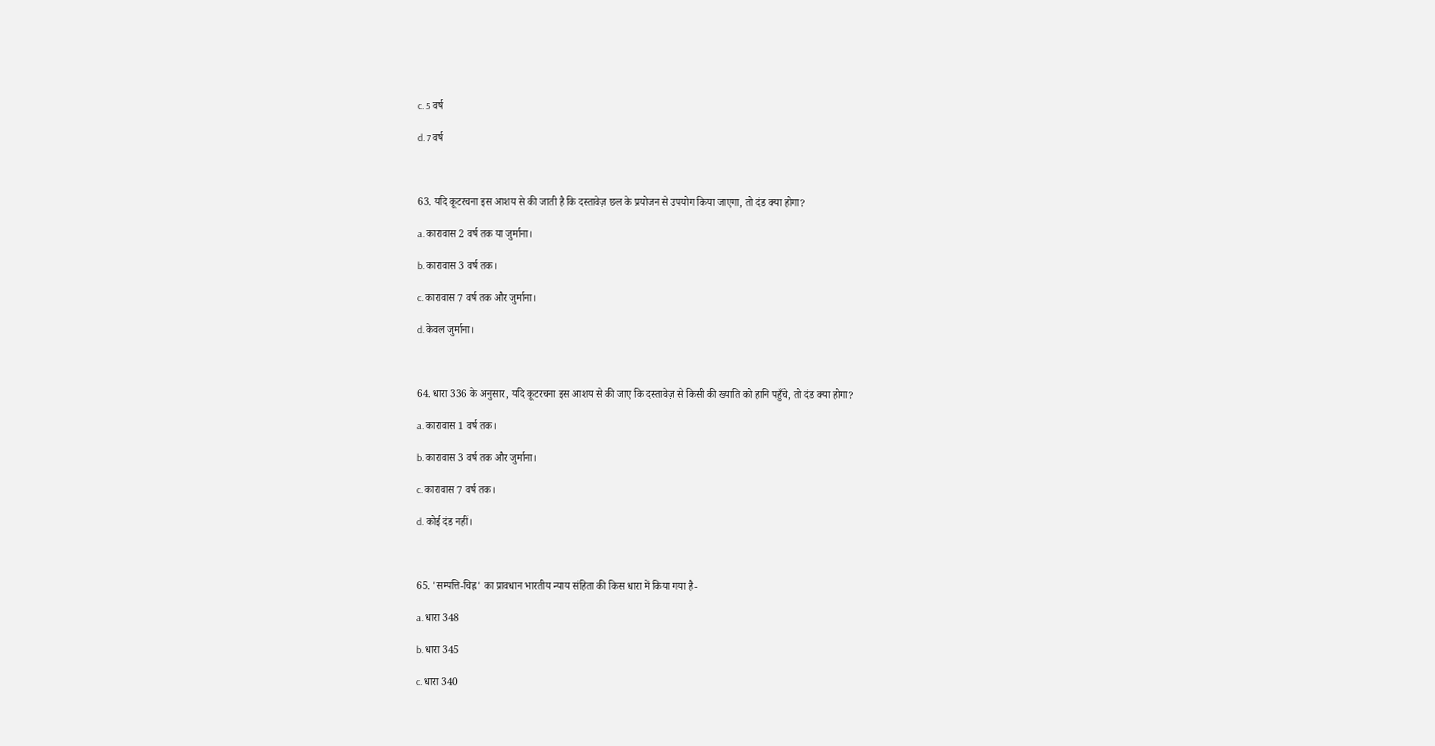c. 5 वर्ष

d. 7 वर्ष



63. यदि कूटरचना इस आशय से की जाती है कि दस्तावेज़ छल के प्रयोजन से उपयोग किया जाएगा, तो दंड क्या होगा?

a. कारावास 2 वर्ष तक या जुर्माना।

b. कारावास 3 वर्ष तक।

c. कारावास 7 वर्ष तक और जुर्माना।

d. केवल जुर्माना।



64. धारा 336 के अनुसार, यदि कूटरचना इस आशय से की जाए कि दस्तावेज़ से किसी की ख्याति को हानि पहुँचे, तो दंड क्या होगा?

a. कारावास 1 वर्ष तक।

b. कारावास 3 वर्ष तक और जुर्माना।

c. कारावास 7 वर्ष तक।

d. कोई दंड नहीं।



65. 'सम्पत्ति-चिह्न' का प्रावधान भारतीय न्याय संहिता की किस धारा में किया गया है-

a. धारा 348

b. धारा 345

c. धारा 340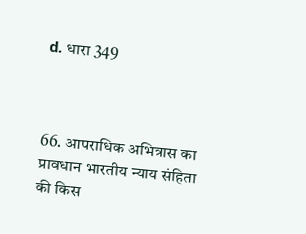d. धारा 349



66. आपराधिक अभित्रास का प्रावधान भारतीय न्याय संहिता की किस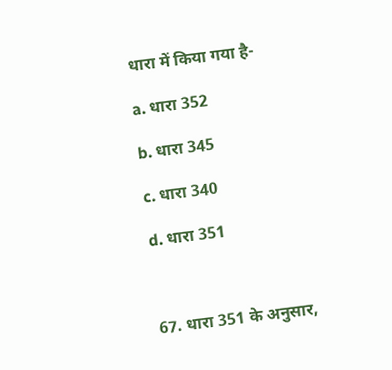धारा में किया गया है-

a. धारा 352

b. धारा 345

c. धारा 340

d. धारा 351



67. धारा 351 के अनुसार,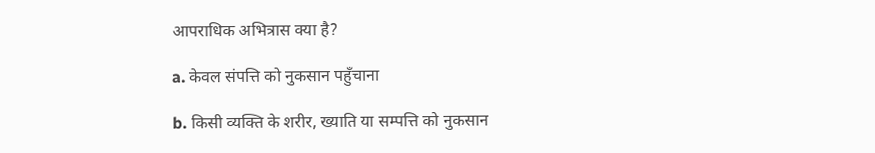आपराधिक अभित्रास क्या है?

a. केवल संपत्ति को नुकसान पहुँचाना

b. किसी व्यक्ति के शरीर, ख्याति या सम्पत्ति को नुकसान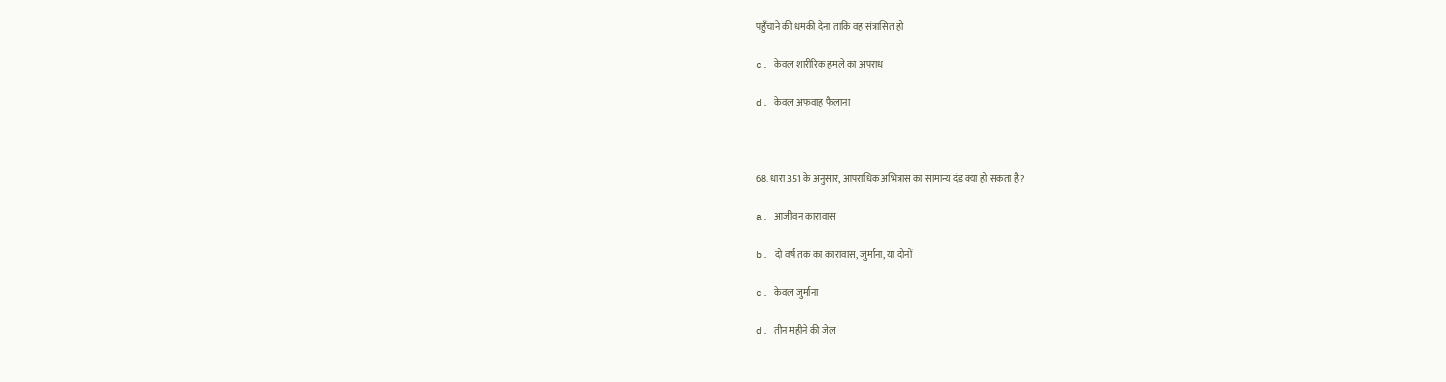पहुँचाने की धमकी देना ताकि वह संत्रासित हो

c. केवल शारीरिक हमले का अपराध

d. केवल अफवाह फैलाना



68. धारा 351 के अनुसार, आपराधिक अभित्रास का सामान्य दंड क्या हो सकता है?

a. आजीवन कारावास

b. दो वर्ष तक का कारावास, जुर्माना, या दोनों

c. केवल जुर्माना

d. तीन महीने की जेल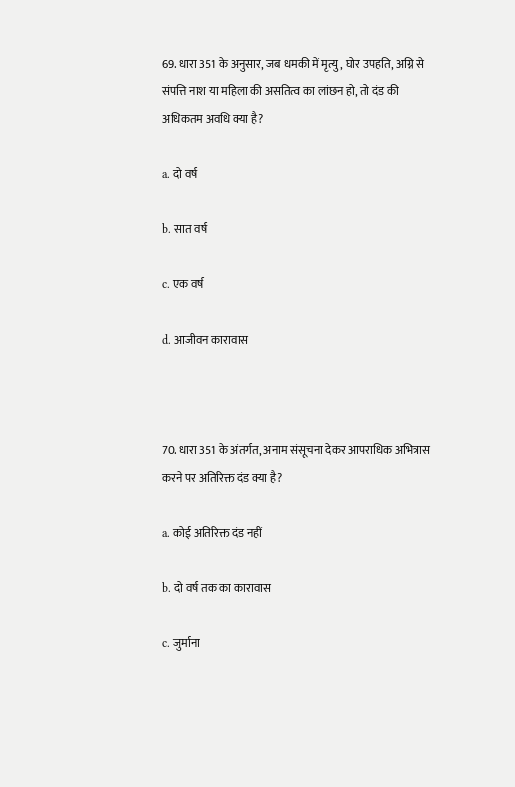69. धारा 351 के अनुसार, जब धमकी में मृत्यु, घोर उपहति, अग्नि से संपत्ति नाश या महिला की असतित्व का लांछन हो, तो दंड की अधिकतम अवधि क्या है?

a. दो वर्ष

b. सात वर्ष

c. एक वर्ष

d. आजीवन कारावास



70. धारा 351 के अंतर्गत, अनाम संसूचना देकर आपराधिक अभित्रास करने पर अतिरिक्त दंड क्या है?

a. कोई अतिरिक्त दंड नहीं

b. दो वर्ष तक का कारावास

c. जुर्माना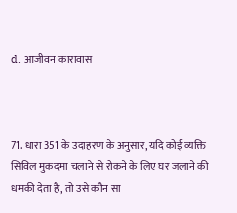d. आजीवन कारावास



71. धारा 351 के उदाहरण के अनुसार, यदि कोई व्यक्ति सिविल मुकदमा चलाने से रोकने के लिए घर जलाने की धमकी देता है, तो उसे कौन सा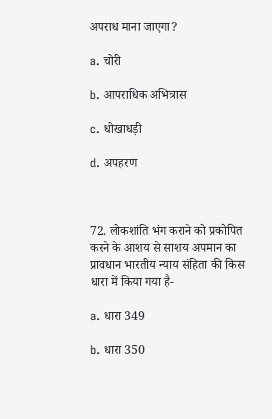अपराध माना जाएगा?

a. चोरी

b. आपराधिक अभित्रास

c. धोखाधड़ी

d. अपहरण



72. लोकशांति भंग कराने को प्रकोपित करने के आशय से साशय अपमान का प्रावधान भारतीय न्याय संहिता की किस धारा में किया गया है-

a. धारा 349

b. धारा 350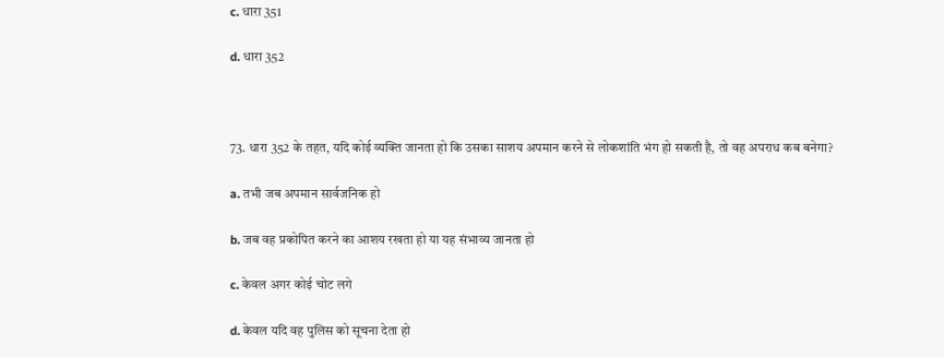c. धारा 351

d. धारा 352



73. धारा 352 के तहत, यदि कोई व्यक्ति जानता हो कि उसका साशय अपमान करने से लोकशांति भंग हो सकती है, तो वह अपराध कब बनेगा?

a. तभी जब अपमान सार्वजनिक हो

b. जब वह प्रकोपित करने का आशय रखता हो या यह संभाव्य जानता हो

c. केवल अगर कोई चोट लगे

d. केवल यदि वह पुलिस को सूचना देता हो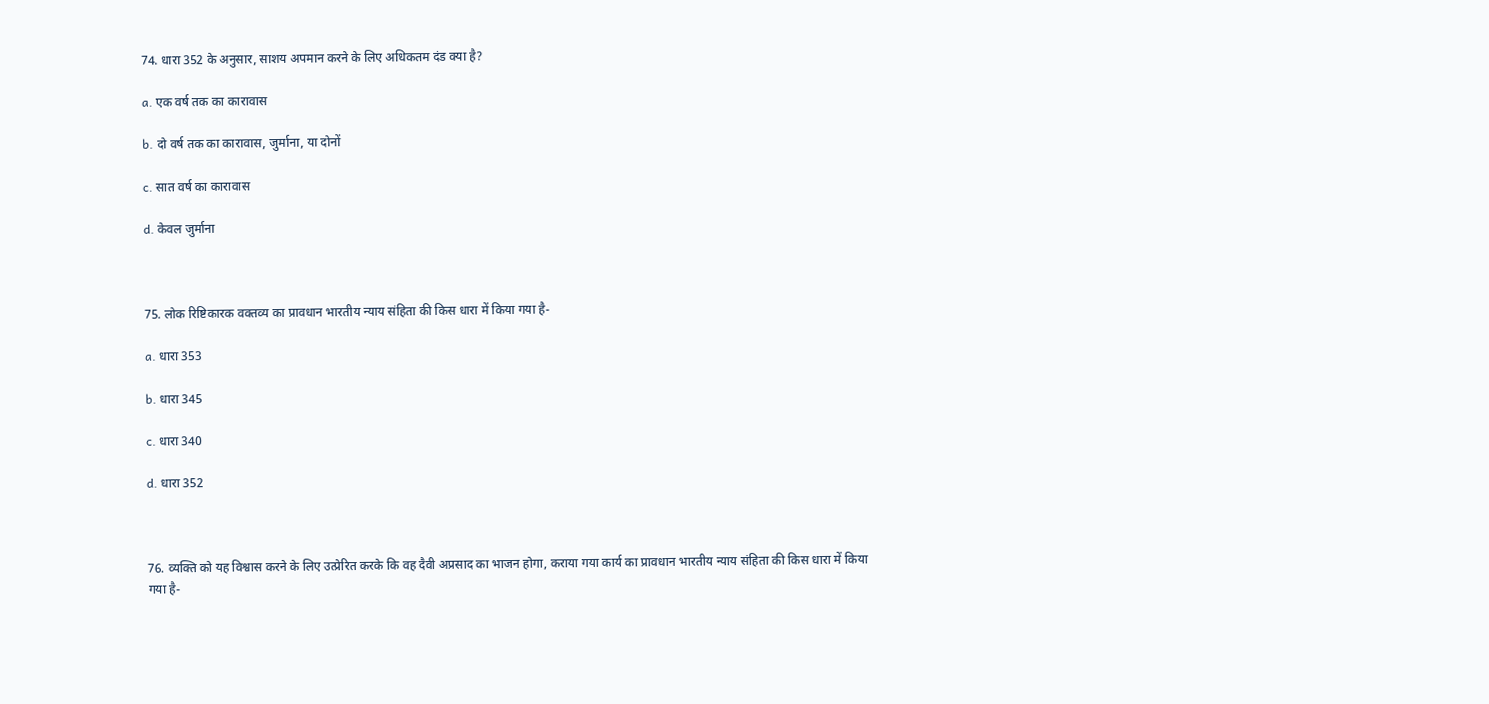74. धारा 352 के अनुसार, साशय अपमान करने के लिए अधिकतम दंड क्या है?

a. एक वर्ष तक का कारावास

b. दो वर्ष तक का कारावास, जुर्माना, या दोनों

c. सात वर्ष का कारावास

d. केवल जुर्माना



75. लोक रिष्टिकारक वक्तव्य का प्रावधान भारतीय न्याय संहिता की किस धारा में किया गया है-

a. धारा 353

b. धारा 345

c. धारा 340

d. धारा 352



76. व्यक्ति को यह विश्वास करने के लिए उत्प्रेरित करके कि वह दैवी अप्रसाद का भाजन होगा, कराया गया कार्य का प्रावधान भारतीय न्याय संहिता की किस धारा में किया गया है-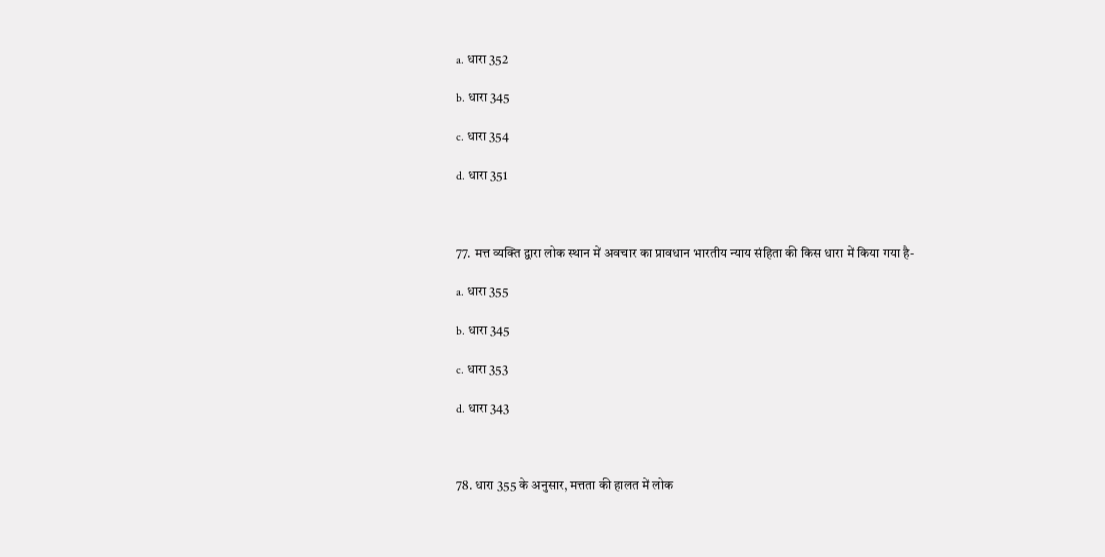a. धारा 352

b. धारा 345

c. धारा 354

d. धारा 351



77. मत्त व्यक्ति द्वारा लोक स्थान में अवचार का प्रावधान भारतीय न्याय संहिता की किस धारा में किया गया है-

a. धारा 355

b. धारा 345

c. धारा 353

d. धारा 343



78. धारा 355 के अनुसार, मत्तता की हालत में लोक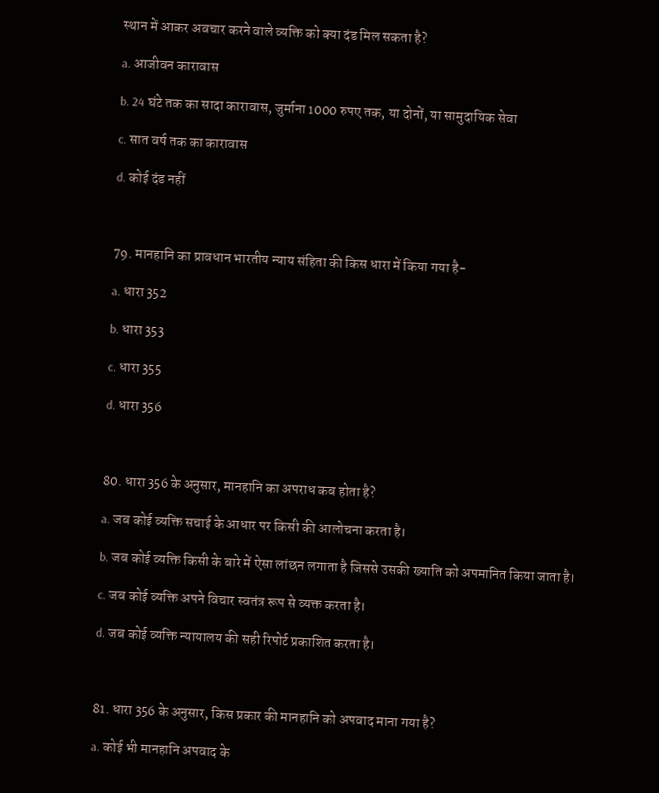स्थान में आकर अवचार करने वाले व्यक्ति को क्या दंड मिल सकता है?

a. आजीवन कारावास

b. 24 घंटे तक का सादा कारावास, जुर्माना 1000 रुपए तक, या दोनों, या सामुदायिक सेवा

c. सात वर्ष तक का कारावास

d. कोई दंड नहीं



79. मानहानि का प्रावधान भारतीय न्याय संहिता की किस धारा में किया गया है-

a. धारा 352

b. धारा 353

c. धारा 355

d. धारा 356



80. धारा 356 के अनुसार, मानहानि का अपराध कब होता है?

a. जब कोई व्यक्ति सचाई के आधार पर किसी की आलोचना करता है।

b. जब कोई व्यक्ति किसी के बारे में ऐसा लांछन लगाता है जिससे उसकी ख्याति को अपमानित किया जाता है।

c. जब कोई व्यक्ति अपने विचार स्वतंत्र रूप से व्यक्त करता है।

d. जब कोई व्यक्ति न्यायालय की सही रिपोर्ट प्रकाशित करता है।



81. धारा 356 के अनुसार, किस प्रकार की मानहानि को अपवाद माना गया है?

a. कोई भी मानहानि अपवाद के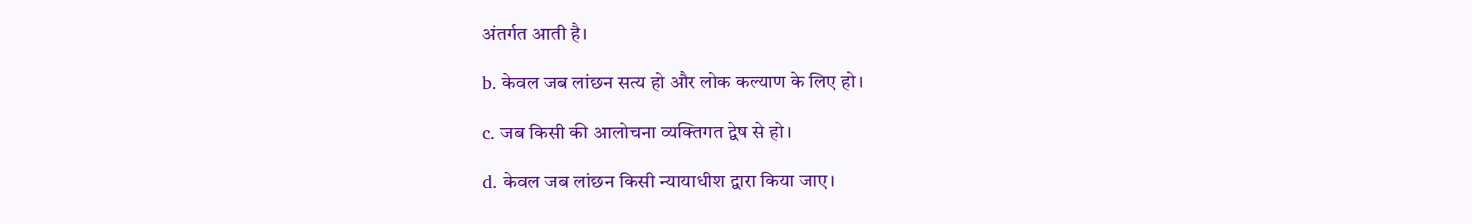अंतर्गत आती है।

b. केवल जब लांछन सत्य हो और लोक कल्याण के लिए हो।

c. जब किसी की आलोचना व्यक्तिगत द्वेष से हो।

d. केवल जब लांछन किसी न्यायाधीश द्वारा किया जाए।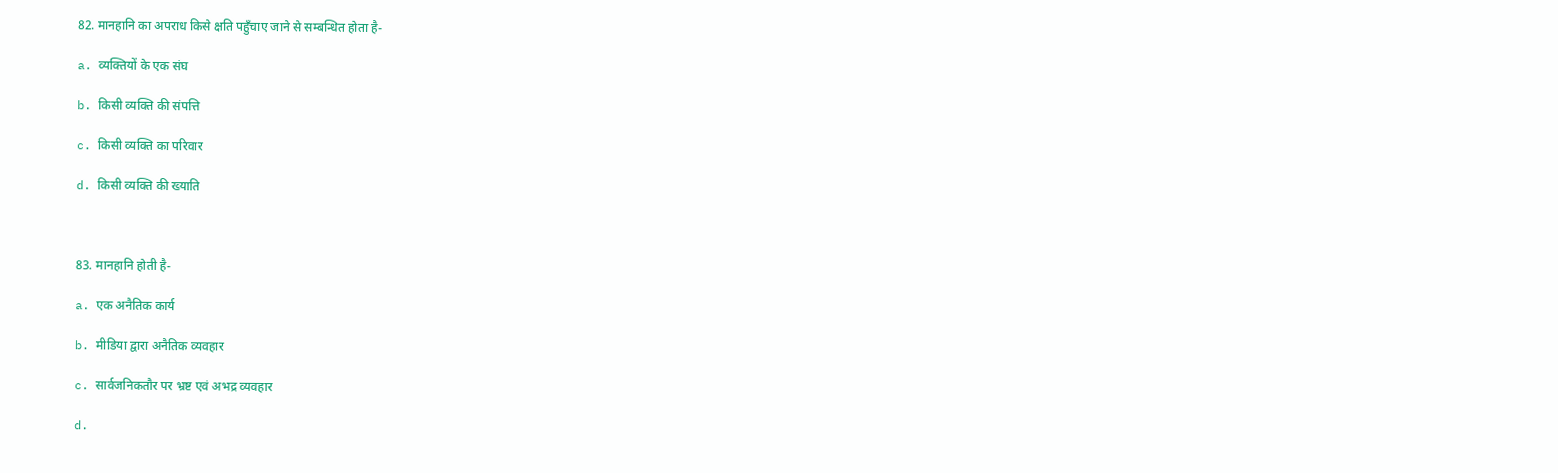82. मानहानि का अपराध किसे क्षति पहुँचाए जाने से सम्बन्धित होता है-

a. व्यक्तियों के एक संघ

b. किसी व्यक्ति की संपत्ति

c. किसी व्यक्ति का परिवार

d. किसी व्यक्ति की ख्याति



83. मानहानि होती है-

a. एक अनैतिक कार्य

b. मीडिया द्वारा अनैतिक व्यवहार

c. सार्वजनिकतौर पर भ्रष्ट एवं अभद्र व्यवहार

d.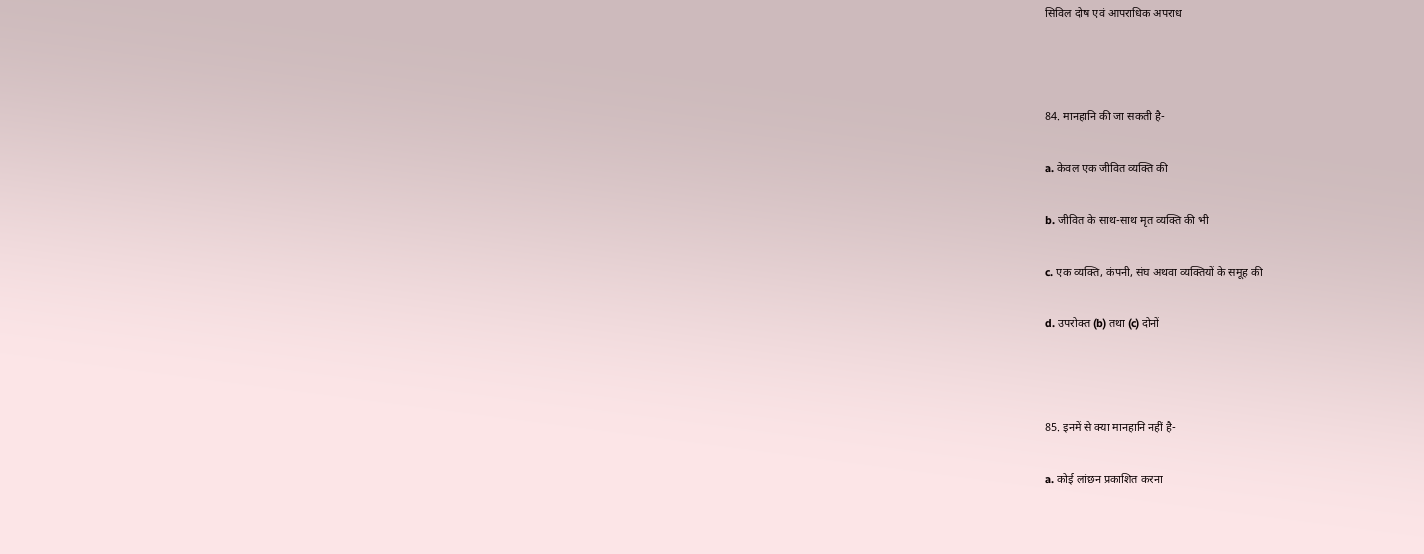सिविल दोष एवं आपराधिक अपराध



84. मानहानि की जा सकती है-

a. केवल एक जीवित व्यक्ति की

b. जीवित के साथ-साथ मृत व्यक्ति की भी

c. एक व्यक्ति, कंपनी, संघ अथवा व्यक्तियों के समूह की

d. उपरोक्त (b) तथा (c) दोनों



85. इनमें से क्या मानहानि नहीं है-

a. कोई लांछन प्रकाशित करना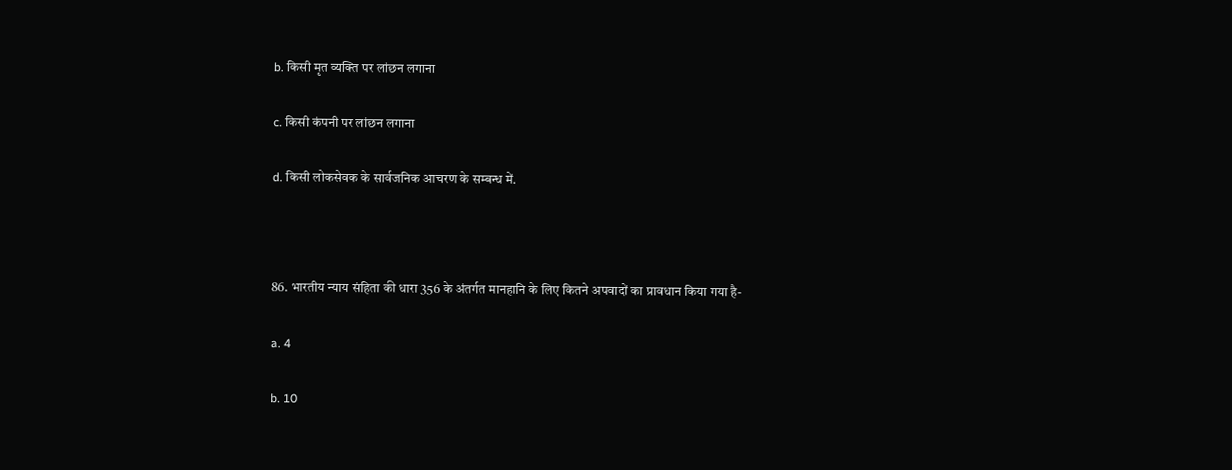b. किसी मृत व्यक्ति पर लांछन लगाना

c. किसी कंपनी पर लांछन लगाना

d. किसी लोकसेवक के सार्वजनिक आचरण के सम्बन्ध में.



86. भारतीय न्याय संहिता की धारा 356 के अंतर्गत मानहानि के लिए कितने अपवादों का प्रावधान किया गया है-

a. 4

b. 10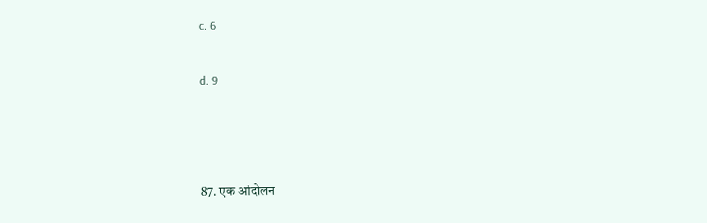c. 6

d. 9



87. एक आंदोलन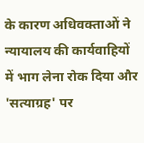के कारण अधिवक्ताओं ने न्यायालय की कार्यवाहियों में भाग लेना रोक दिया और 'सत्याग्रह' पर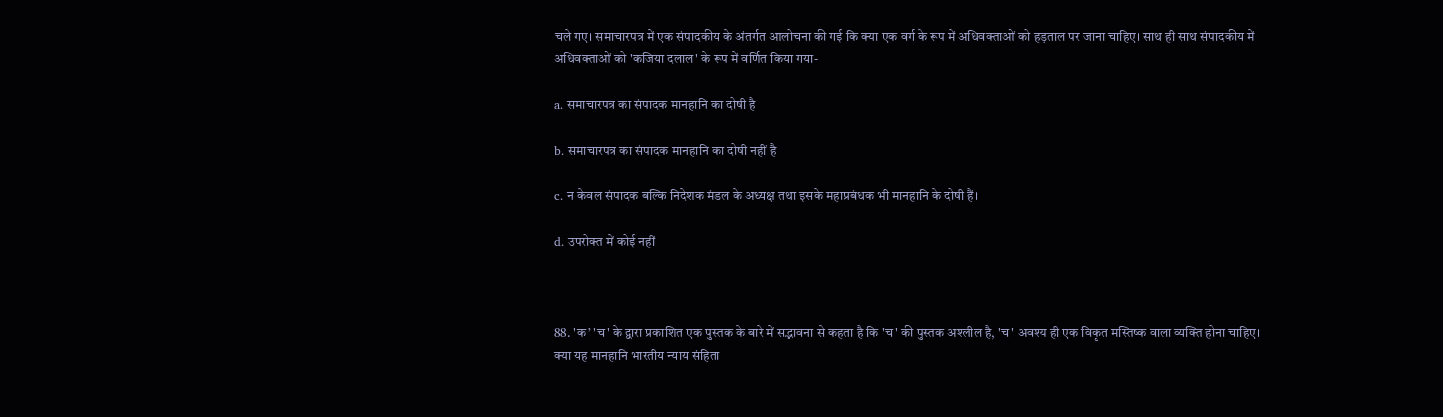चले गए। समाचारपत्र में एक संपादकीय के अंतर्गत आलोचना की गई कि क्या एक वर्ग के रूप में अधिवक्ताओं को हड़ताल पर जाना चाहिए। साथ ही साथ संपादकीय में अधिवक्ताओं को 'कजिया दलाल' के रूप में वर्णित किया गया-

a. समाचारपत्र का संपादक मानहानि का दोषी है

b. समाचारपत्र का संपादक मानहानि का दोषी नहीं है

c. न केवल संपादक बल्कि निदेशक मंडल के अध्यक्ष तथा इसके महाप्रबंधक भी मानहानि के दोषी हैं।

d. उपरोक्त में कोई नहीं



88. 'क’ 'च' के द्वारा प्रकाशित एक पुस्तक के बारे में सद्भावना से कहता है कि 'च' की पुस्तक अश्लील है, 'च' अवश्य ही एक विकृत मस्तिष्क वाला व्यक्ति होना चाहिए। क्या यह मानहानि भारतीय न्याय संहिता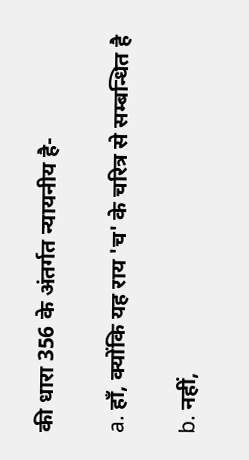की धारा 356 के अंतर्गत न्यायनीय है-

a. हाँ, क्योंकि यह राय 'च' के चरित्र से सम्बन्धित है

b. नहीं,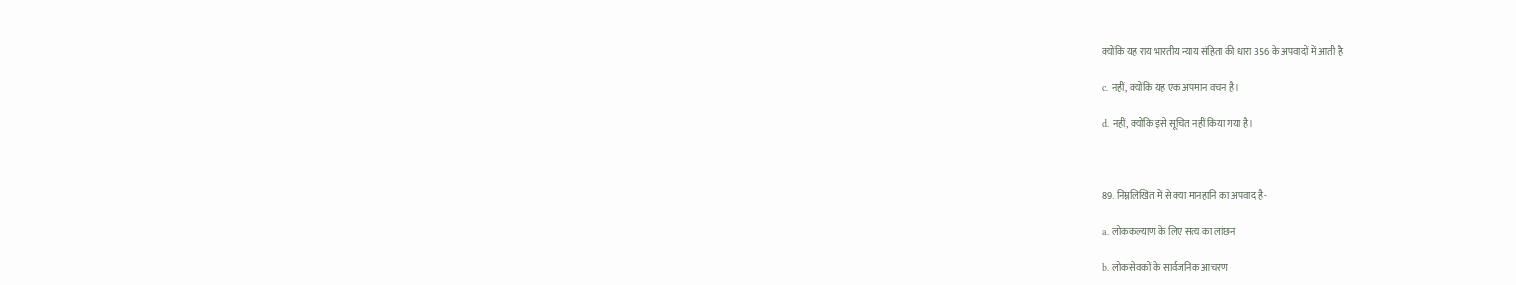क्योंकि यह राय भारतीय न्याय संहिता की धारा 356 के अपवादों में आती है

c. नहीं, क्योंकि यह एक अपमान वचन है।

d. नहीं, क्योंकि इसे सूचित नहीं किया गया है।



89. निम्नलिखित में से क्या मानहानि का अपवाद है-

a. लोककल्याण के लिए सत्य का लांछन

b. लोकसेवकों के सार्वजनिक आचरण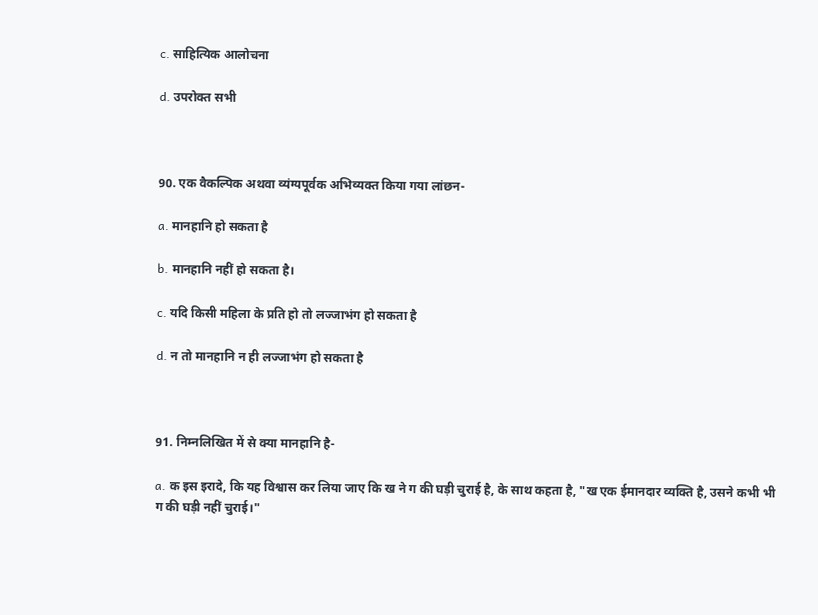c. साहित्यिक आलोचना

d. उपरोक्त सभी



90. एक वैकल्पिक अथवा व्यंग्यपूर्वक अभिव्यक्त किया गया लांछन-

a. मानहानि हो सकता है

b. मानहानि नहीं हो सकता है।

c. यदि किसी महिला के प्रति हो तो लज्जाभंग हो सकता है

d. न तो मानहानि न ही लज्जाभंग हो सकता है



91. निम्नलिखित में से क्या मानहानि है-

a. क इस इरादे, कि यह विश्वास कर लिया जाए कि ख ने ग की घड़ी चुराई है, के साथ कहता है, "ख एक ईमानदार व्यक्ति है, उसने कभी भी ग की घड़ी नहीं चुराई।"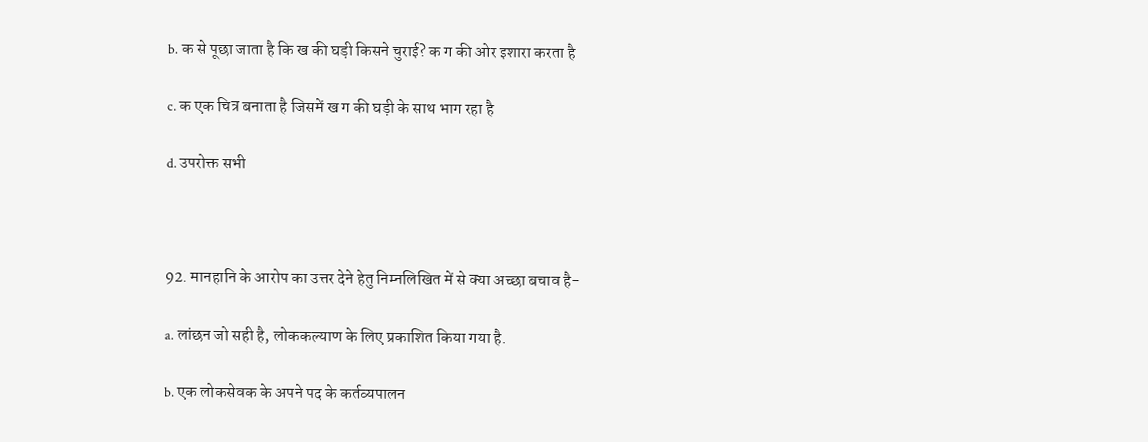b. क से पूछा जाता है कि ख की घड़ी किसने चुराई? क ग की ओर इशारा करता है

c. क एक चित्र बनाता है जिसमें ख ग की घड़ी के साथ भाग रहा है

d. उपरोक्त सभी



92. मानहानि के आरोप का उत्तर देने हेतु निम्नलिखित में से क्या अच्छा बचाव है-

a. लांछन जो सही है, लोककल्याण के लिए प्रकाशित किया गया है.

b. एक लोकसेवक के अपने पद के कर्तव्यपालन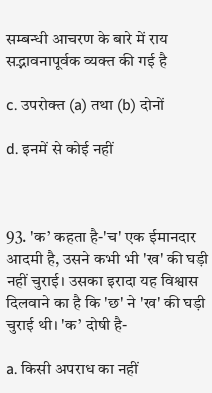सम्बन्धी आचरण के बारे में राय सद्भावनापूर्वक व्यक्त की गई है

c. उपरोक्त (a) तथा (b) दोनों

d. इनमें से कोई नहीं



93. 'क’ कहता है-'च' एक ईमानदार आदमी है, उसने कभी भी 'ख' की घड़ी नहीं चुराई। उसका इरादा यह विश्वास दिलवाने का है कि 'छ' ने 'ख' की घड़ी चुराई थी। 'क’ दोषी है-

a. किसी अपराध का नहीं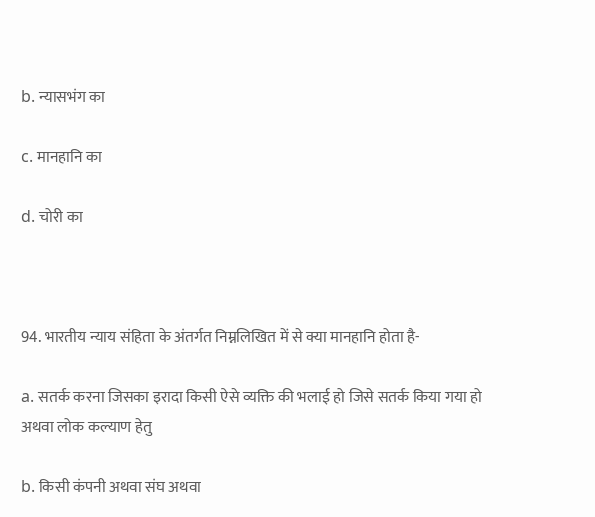b. न्यासभंग का

c. मानहानि का

d. चोरी का



94. भारतीय न्याय संहिता के अंतर्गत निम्नलिखित में से क्या मानहानि होता है-

a. सतर्क करना जिसका इरादा किसी ऐसे व्यक्ति की भलाई हो जिसे सतर्क किया गया हो अथवा लोक कल्याण हेतु

b. किसी कंपनी अथवा संघ अथवा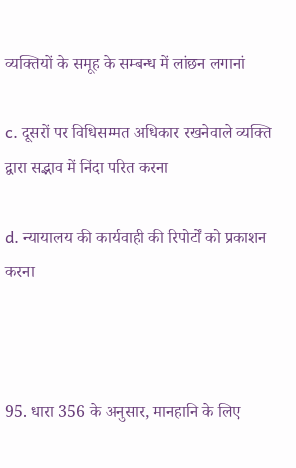व्यक्तियों के समूह के सम्बन्ध में लांछन लगानां

c. दूसरों पर विधिसम्मत अधिकार रखनेवाले व्यक्ति द्वारा सद्भाव में निंदा परित करना

d. न्यायालय की कार्यवाही की रिपोर्टों को प्रकाशन करना



95. धारा 356 के अनुसार, मानहानि के लिए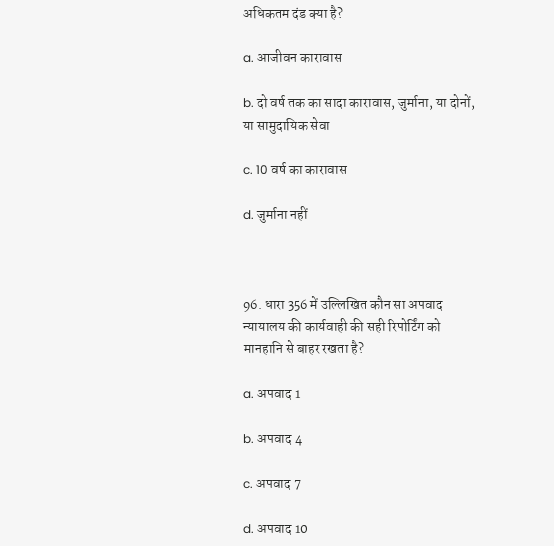अधिकतम दंड क्या है?

a. आजीवन कारावास

b. दो वर्ष तक का सादा कारावास, जुर्माना, या दोनों, या सामुदायिक सेवा

c. 10 वर्ष का कारावास

d. जुर्माना नहीं



96. धारा 356 में उल्लिखित कौन सा अपवाद न्यायालय की कार्यवाही की सही रिपोर्टिंग को मानहानि से बाहर रखता है?

a. अपवाद 1

b. अपवाद 4

c. अपवाद 7

d. अपवाद 10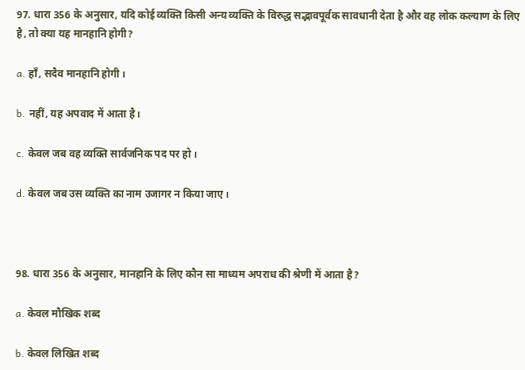97. धारा 356 के अनुसार, यदि कोई व्यक्ति किसी अन्य व्यक्ति के विरुद्ध सद्भावपूर्वक सावधानी देता है और वह लोक कल्याण के लिए है, तो क्या यह मानहानि होगी?

a. हाँ, सदैव मानहानि होगी।

b. नहीं, यह अपवाद में आता है।

c. केवल जब वह व्यक्ति सार्वजनिक पद पर हो।

d. केवल जब उस व्यक्ति का नाम उजागर न किया जाए।



98. धारा 356 के अनुसार, मानहानि के लिए कौन सा माध्यम अपराध की श्रेणी में आता है?

a. केवल मौखिक शब्द

b. केवल लिखित शब्द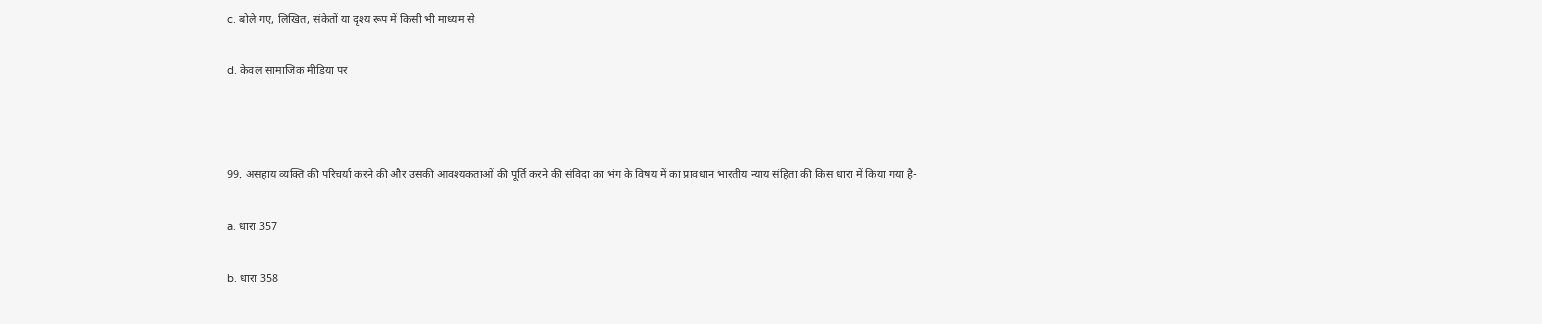c. बोले गए, लिखित, संकेतों या दृश्य रूप में किसी भी माध्यम से

d. केवल सामाजिक मीडिया पर



99. असहाय व्यक्ति की परिचर्या करने की और उसकी आवश्यकताओं की पूर्ति करने की संविदा का भंग के विषय में का प्रावधान भारतीय न्याय संहिता की किस धारा में किया गया है-

a. धारा 357

b. धारा 358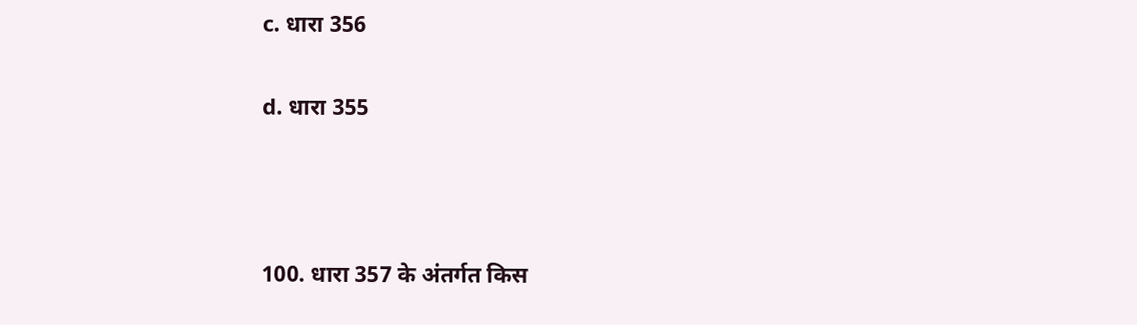c. धारा 356

d. धारा 355



100. धारा 357 के अंतर्गत किस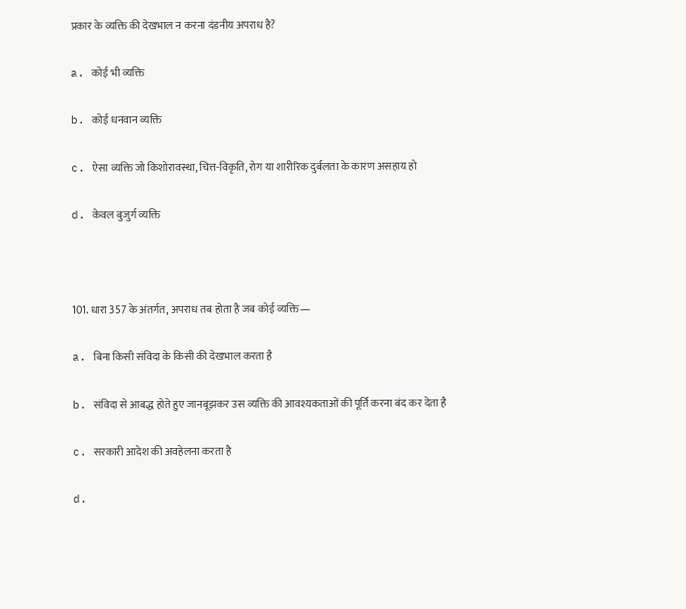प्रकार के व्यक्ति की देखभाल न करना दंडनीय अपराध है?

a. कोई भी व्यक्ति

b. कोई धनवान व्यक्ति

c. ऐसा व्यक्ति जो किशोरावस्था, चित्त-विकृति, रोग या शारीरिक दुर्बलता के कारण असहाय हो

d. केवल बुजुर्ग व्यक्ति



101. धारा 357 के अंतर्गत, अपराध तब होता है जब कोई व्यक्ति—

a. बिना किसी संविदा के किसी की देखभाल करता है

b. संविदा से आबद्ध होते हुए जानबूझकर उस व्यक्ति की आवश्यकताओं की पूर्ति करना बंद कर देता है

c. सरकारी आदेश की अवहेलना करता है

d.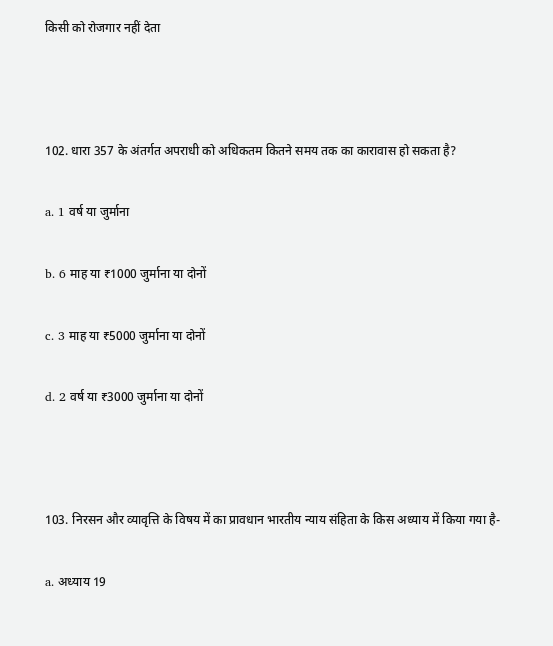किसी को रोजगार नहीं देता



102. धारा 357 के अंतर्गत अपराधी को अधिकतम कितने समय तक का कारावास हो सकता है?

a. 1 वर्ष या जुर्माना

b. 6 माह या ₹1000 जुर्माना या दोनों

c. 3 माह या ₹5000 जुर्माना या दोनों

d. 2 वर्ष या ₹3000 जुर्माना या दोनों



103. निरसन और व्यावृत्ति के विषय में का प्रावधान भारतीय न्याय संहिता के किस अध्याय में किया गया है-

a. अध्याय 19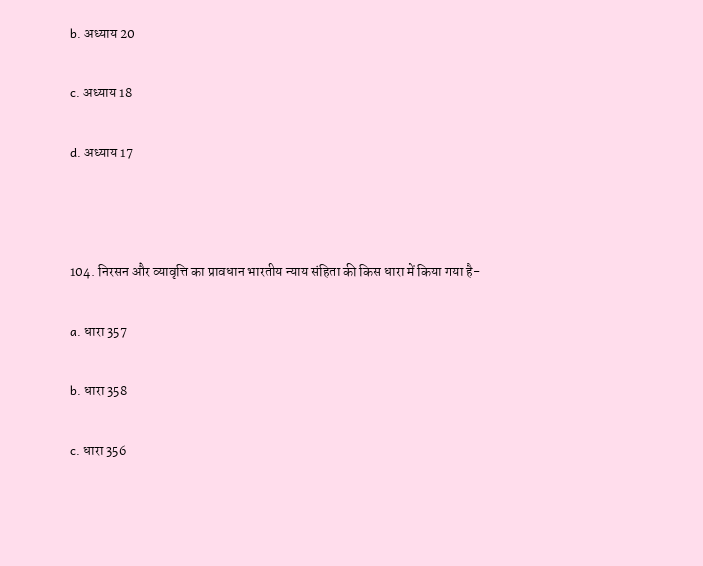b. अध्याय 20

c. अध्याय 18

d. अध्याय 17



104. निरसन और व्यावृत्ति का प्रावधान भारतीय न्याय संहिता की किस धारा में किया गया है-

a. धारा 357

b. धारा 358

c. धारा 356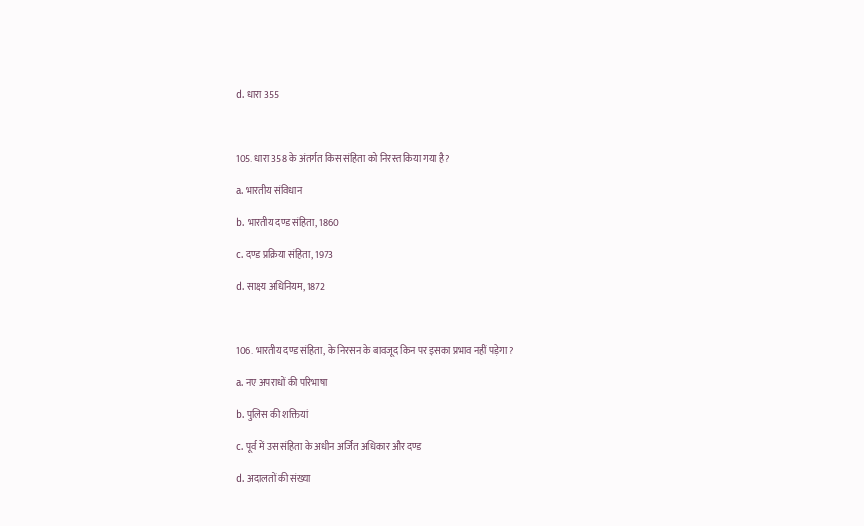d. धारा 355



105. धारा 358 के अंतर्गत किस संहिता को निरस्त किया गया है?

a. भारतीय संविधान

b. भारतीय दण्ड संहिता, 1860

c. दण्ड प्रक्रिया संहिता, 1973

d. साक्ष्य अधिनियम, 1872



106. भारतीय दण्ड संहिता, के निरसन के बावजूद किन पर इसका प्रभाव नहीं पड़ेगा?

a. नए अपराधों की परिभाषा

b. पुलिस की शक्तियां

c. पूर्व में उस संहिता के अधीन अर्जित अधिकार और दण्ड

d. अदालतों की संख्या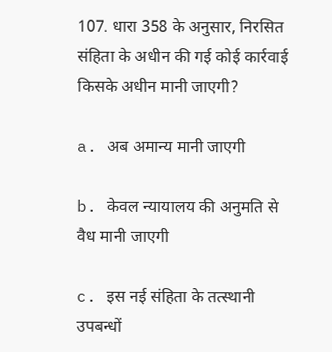107. धारा 358 के अनुसार, निरसित संहिता के अधीन की गई कोई कार्रवाई किसके अधीन मानी जाएगी?

a. अब अमान्य मानी जाएगी

b. केवल न्यायालय की अनुमति से वैध मानी जाएगी

c. इस नई संहिता के तत्स्थानी उपबन्धों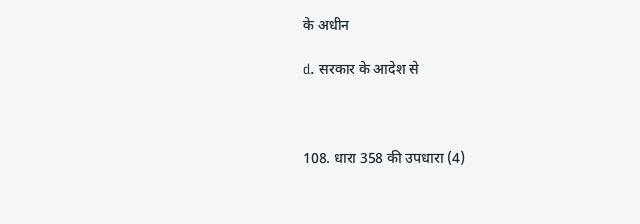के अधीन

d. सरकार के आदेश से



108. धारा 358 की उपधारा (4)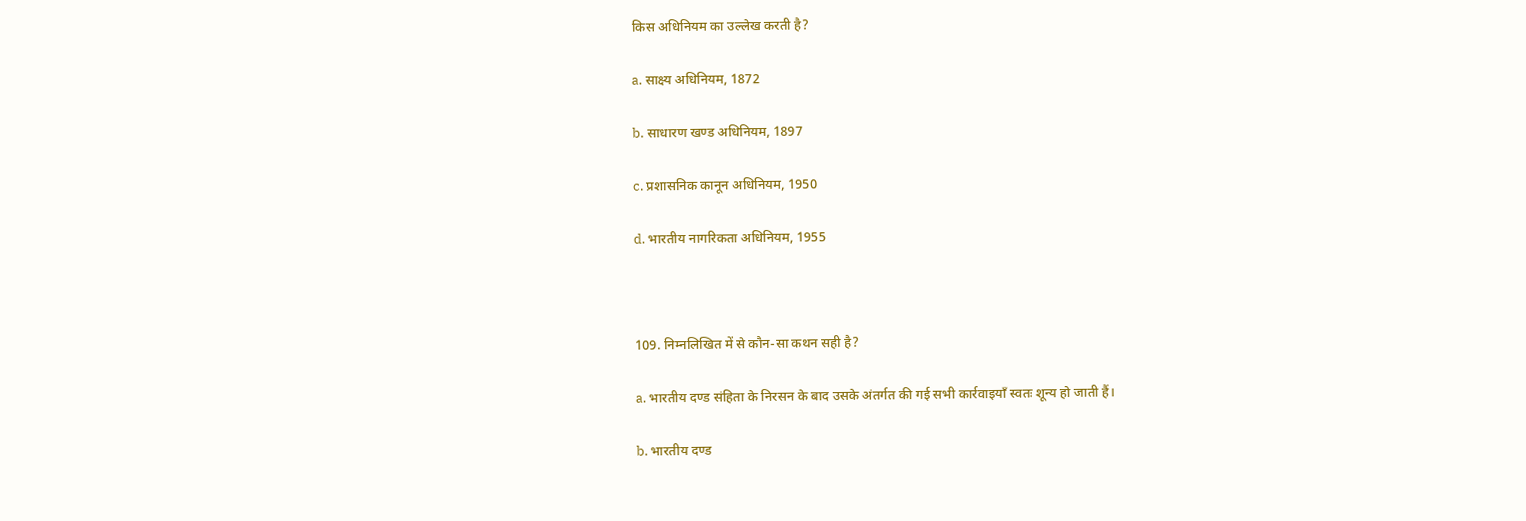किस अधिनियम का उल्लेख करती है?

a. साक्ष्य अधिनियम, 1872

b. साधारण खण्ड अधिनियम, 1897

c. प्रशासनिक कानून अधिनियम, 1950

d. भारतीय नागरिकता अधिनियम, 1955



109. निम्नलिखित में से कौन-सा कथन सही है?

a. भारतीय दण्ड संहिता के निरसन के बाद उसके अंतर्गत की गई सभी कार्रवाइयाँ स्वतः शून्य हो जाती हैं।

b. भारतीय दण्ड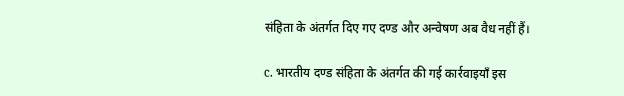संहिता के अंतर्गत दिए गए दण्ड और अन्वेषण अब वैध नहीं हैं।

c. भारतीय दण्ड संहिता के अंतर्गत की गई कार्रवाइयाँ इस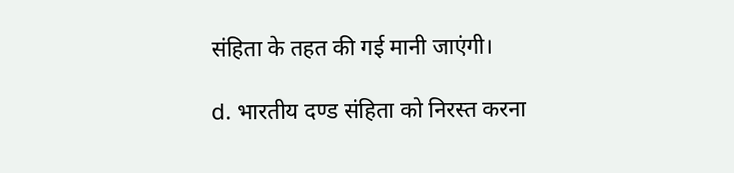संहिता के तहत की गई मानी जाएंगी।

d. भारतीय दण्ड संहिता को निरस्त करना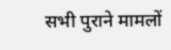सभी पुराने मामलों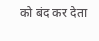को बंद कर देता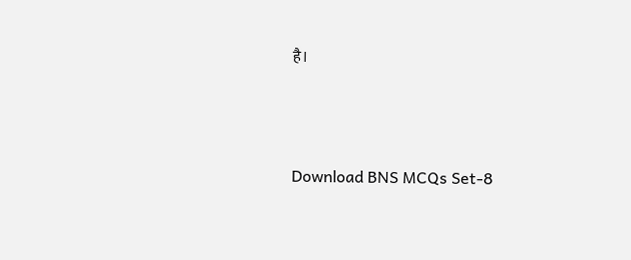है।



Download BNS MCQs Set-8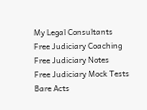My Legal Consultants
Free Judiciary Coaching
Free Judiciary Notes
Free Judiciary Mock Tests
Bare Acts